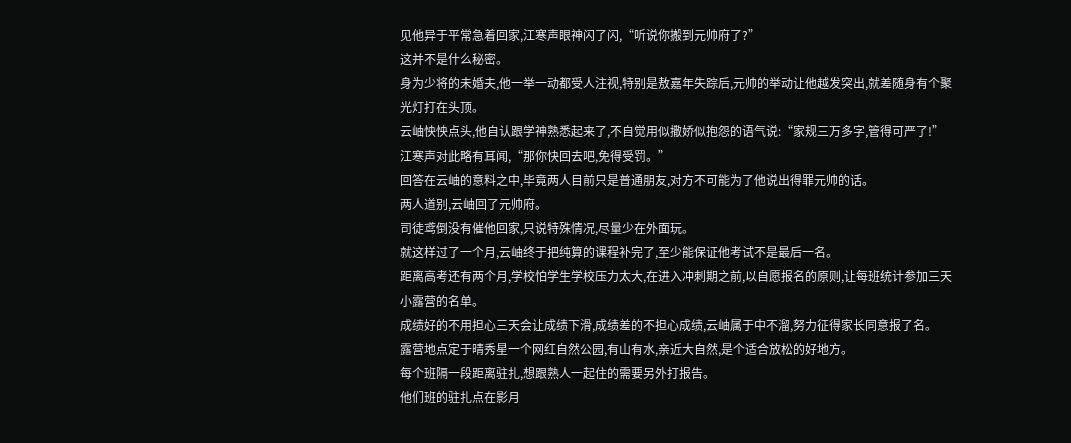见他异于平常急着回家,江寒声眼神闪了闪,“听说你搬到元帅府了?”
这并不是什么秘密。
身为少将的未婚夫,他一举一动都受人注视,特别是敖嘉年失踪后,元帅的举动让他越发突出,就差随身有个聚光灯打在头顶。
云岫怏怏点头,他自认跟学神熟悉起来了,不自觉用似撒娇似抱怨的语气说:“家规三万多字,管得可严了!”
江寒声对此略有耳闻,“那你快回去吧,免得受罚。”
回答在云岫的意料之中,毕竟两人目前只是普通朋友,对方不可能为了他说出得罪元帅的话。
两人道别,云岫回了元帅府。
司徒鸢倒没有催他回家,只说特殊情况,尽量少在外面玩。
就这样过了一个月,云岫终于把纯算的课程补完了,至少能保证他考试不是最后一名。
距离高考还有两个月,学校怕学生学校压力太大,在进入冲刺期之前,以自愿报名的原则,让每班统计参加三天小露营的名单。
成绩好的不用担心三天会让成绩下滑,成绩差的不担心成绩,云岫属于中不溜,努力征得家长同意报了名。
露营地点定于晴秀星一个网红自然公园,有山有水,亲近大自然,是个适合放松的好地方。
每个班隔一段距离驻扎,想跟熟人一起住的需要另外打报告。
他们班的驻扎点在影月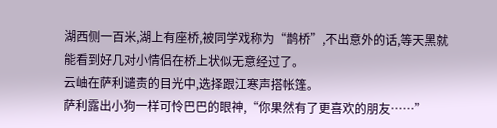湖西侧一百米,湖上有座桥,被同学戏称为“鹊桥”,不出意外的话,等天黑就能看到好几对小情侣在桥上状似无意经过了。
云岫在萨利谴责的目光中,选择跟江寒声搭帐篷。
萨利露出小狗一样可怜巴巴的眼神,“你果然有了更喜欢的朋友……”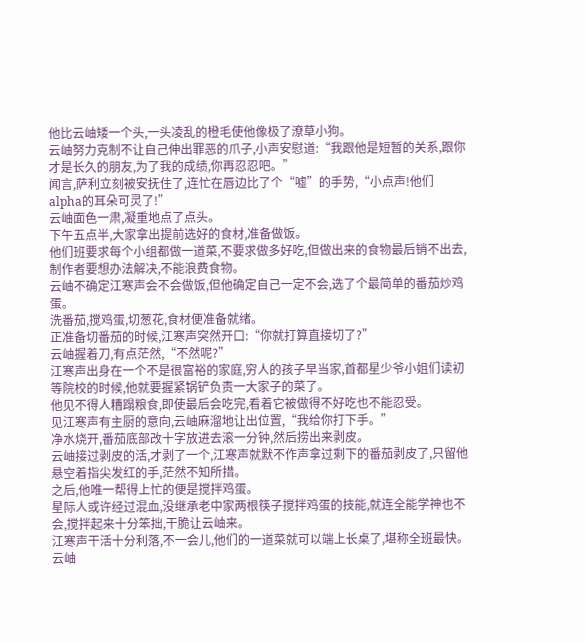他比云岫矮一个头,一头凌乱的橙毛使他像极了潦草小狗。
云岫努力克制不让自己伸出罪恶的爪子,小声安慰道:“我跟他是短暂的关系,跟你才是长久的朋友,为了我的成绩,你再忍忍吧。”
闻言,萨利立刻被安抚住了,连忙在唇边比了个“嘘”的手势,“小点声!他们alpha的耳朵可灵了!”
云岫面色一肃,凝重地点了点头。
下午五点半,大家拿出提前选好的食材,准备做饭。
他们班要求每个小组都做一道菜,不要求做多好吃,但做出来的食物最后销不出去,制作者要想办法解决,不能浪费食物。
云岫不确定江寒声会不会做饭,但他确定自己一定不会,选了个最简单的番茄炒鸡蛋。
洗番茄,搅鸡蛋,切葱花,食材便准备就绪。
正准备切番茄的时候,江寒声突然开口:“你就打算直接切了?”
云岫握着刀,有点茫然,“不然呢?”
江寒声出身在一个不是很富裕的家庭,穷人的孩子早当家,首都星少爷小姐们读初等院校的时候,他就要握紧锅铲负责一大家子的菜了。
他见不得人糟蹋粮食,即使最后会吃完,看着它被做得不好吃也不能忍受。
见江寒声有主厨的意向,云岫麻溜地让出位置,“我给你打下手。”
净水烧开,番茄底部改十字放进去滚一分钟,然后捞出来剥皮。
云岫接过剥皮的活,才剥了一个,江寒声就默不作声拿过剩下的番茄剥皮了,只留他悬空着指尖发红的手,茫然不知所措。
之后,他唯一帮得上忙的便是搅拌鸡蛋。
星际人或许经过混血,没继承老中家两根筷子搅拌鸡蛋的技能,就连全能学神也不会,搅拌起来十分笨拙,干脆让云岫来。
江寒声干活十分利落,不一会儿,他们的一道菜就可以端上长桌了,堪称全班最快。
云岫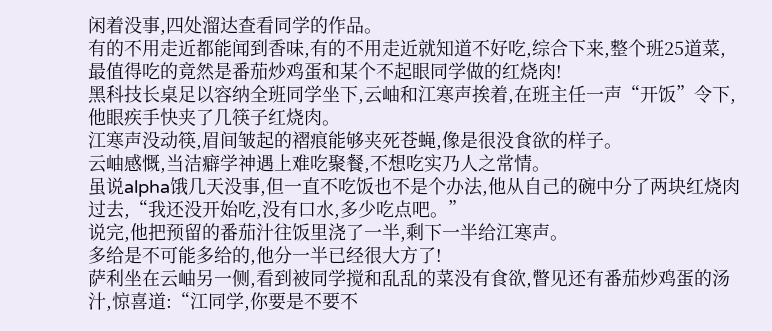闲着没事,四处溜达查看同学的作品。
有的不用走近都能闻到香味,有的不用走近就知道不好吃,综合下来,整个班25道菜,最值得吃的竟然是番茄炒鸡蛋和某个不起眼同学做的红烧肉!
黑科技长桌足以容纳全班同学坐下,云岫和江寒声挨着,在班主任一声“开饭”令下,他眼疾手快夹了几筷子红烧肉。
江寒声没动筷,眉间皱起的褶痕能够夹死苍蝇,像是很没食欲的样子。
云岫感慨,当洁癖学神遇上难吃聚餐,不想吃实乃人之常情。
虽说alpha饿几天没事,但一直不吃饭也不是个办法,他从自己的碗中分了两块红烧肉过去,“我还没开始吃,没有口水,多少吃点吧。”
说完,他把预留的番茄汁往饭里浇了一半,剩下一半给江寒声。
多给是不可能多给的,他分一半已经很大方了!
萨利坐在云岫另一侧,看到被同学搅和乱乱的菜没有食欲,瞥见还有番茄炒鸡蛋的汤汁,惊喜道:“江同学,你要是不要不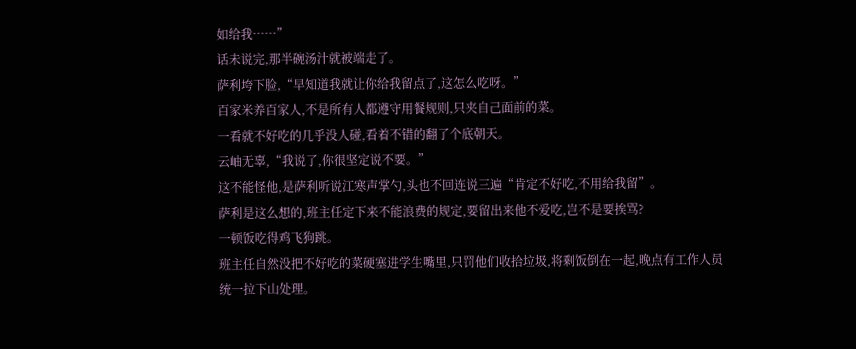如给我……”
话未说完,那半碗汤汁就被端走了。
萨利垮下脸,“早知道我就让你给我留点了,这怎么吃呀。”
百家米养百家人,不是所有人都遵守用餐规则,只夹自己面前的菜。
一看就不好吃的几乎没人碰,看着不错的翻了个底朝天。
云岫无辜,“我说了,你很坚定说不要。”
这不能怪他,是萨利听说江寒声掌勺,头也不回连说三遍“肯定不好吃,不用给我留”。
萨利是这么想的,班主任定下来不能浪费的规定,要留出来他不爱吃,岂不是要挨骂?
一顿饭吃得鸡飞狗跳。
班主任自然没把不好吃的菜硬塞进学生嘴里,只罚他们收拾垃圾,将剩饭倒在一起,晚点有工作人员统一拉下山处理。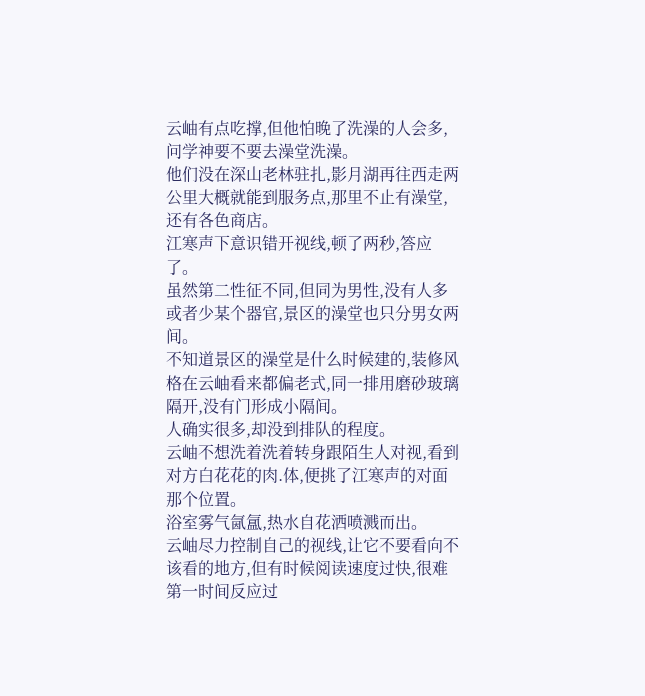云岫有点吃撑,但他怕晚了洗澡的人会多,问学神要不要去澡堂洗澡。
他们没在深山老林驻扎,影月湖再往西走两公里大概就能到服务点,那里不止有澡堂,还有各色商店。
江寒声下意识错开视线,顿了两秒,答应了。
虽然第二性征不同,但同为男性,没有人多或者少某个器官,景区的澡堂也只分男女两间。
不知道景区的澡堂是什么时候建的,装修风格在云岫看来都偏老式,同一排用磨砂玻璃隔开,没有门形成小隔间。
人确实很多,却没到排队的程度。
云岫不想洗着洗着转身跟陌生人对视,看到对方白花花的肉.体,便挑了江寒声的对面那个位置。
浴室雾气氤氲,热水自花洒喷溅而出。
云岫尽力控制自己的视线,让它不要看向不该看的地方,但有时候阅读速度过快,很难第一时间反应过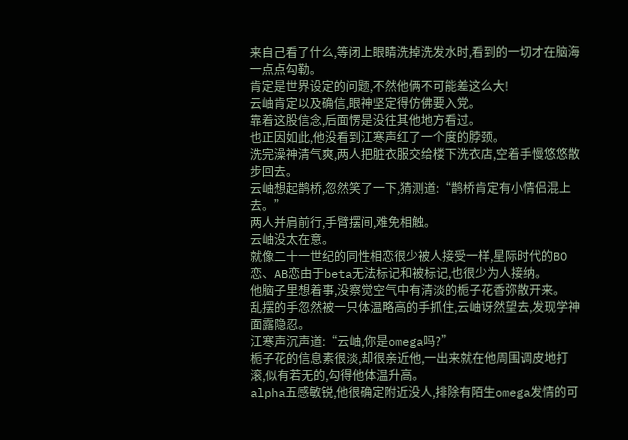来自己看了什么,等闭上眼睛洗掉洗发水时,看到的一切才在脑海一点点勾勒。
肯定是世界设定的问题,不然他俩不可能差这么大!
云岫肯定以及确信,眼神坚定得仿佛要入党。
靠着这股信念,后面愣是没往其他地方看过。
也正因如此,他没看到江寒声红了一个度的脖颈。
洗完澡神清气爽,两人把脏衣服交给楼下洗衣店,空着手慢悠悠散步回去。
云岫想起鹊桥,忽然笑了一下,猜测道:“鹊桥肯定有小情侣混上去。”
两人并肩前行,手臂摆间,难免相触。
云岫没太在意。
就像二十一世纪的同性相恋很少被人接受一样,星际时代的BO恋、AB恋由于beta无法标记和被标记,也很少为人接纳。
他脑子里想着事,没察觉空气中有清淡的栀子花香弥散开来。
乱摆的手忽然被一只体温略高的手抓住,云岫讶然望去,发现学神面露隐忍。
江寒声沉声道:“云岫,你是omega吗?”
栀子花的信息素很淡,却很亲近他,一出来就在他周围调皮地打滚,似有若无的,勾得他体温升高。
alpha五感敏锐,他很确定附近没人,排除有陌生omega发情的可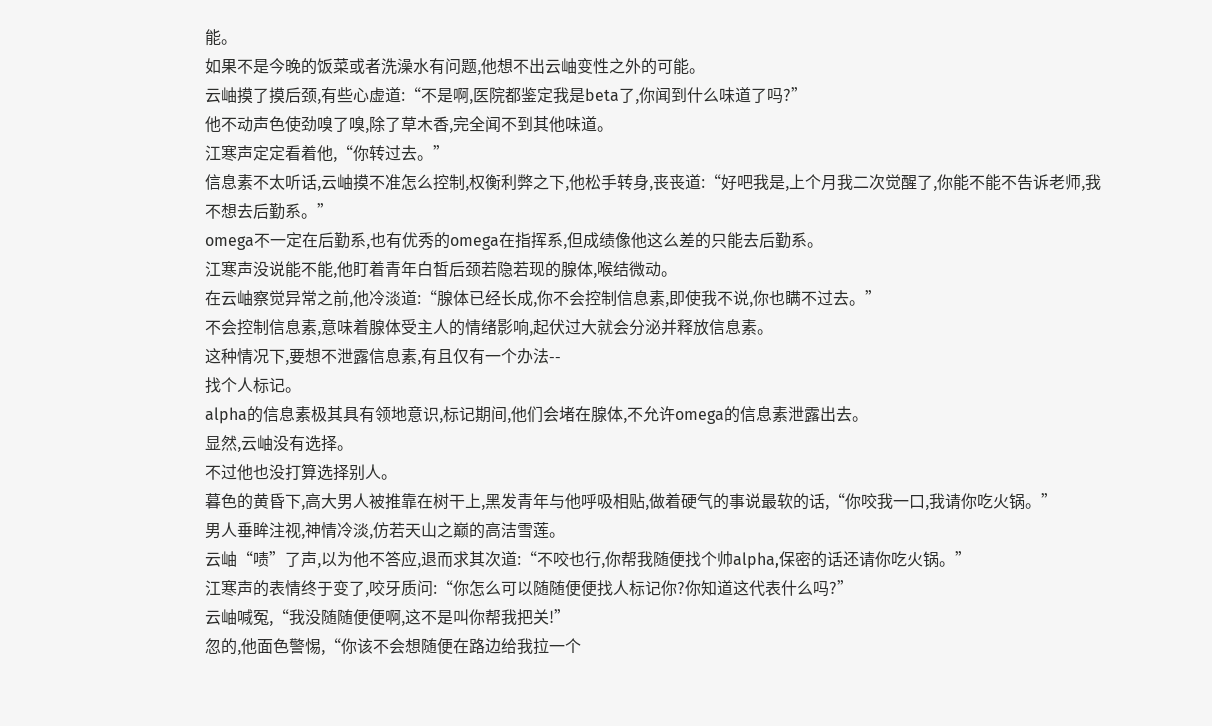能。
如果不是今晚的饭菜或者洗澡水有问题,他想不出云岫变性之外的可能。
云岫摸了摸后颈,有些心虚道:“不是啊,医院都鉴定我是beta了,你闻到什么味道了吗?”
他不动声色使劲嗅了嗅,除了草木香,完全闻不到其他味道。
江寒声定定看着他,“你转过去。”
信息素不太听话,云岫摸不准怎么控制,权衡利弊之下,他松手转身,丧丧道:“好吧我是,上个月我二次觉醒了,你能不能不告诉老师,我不想去后勤系。”
omega不一定在后勤系,也有优秀的omega在指挥系,但成绩像他这么差的只能去后勤系。
江寒声没说能不能,他盯着青年白皙后颈若隐若现的腺体,喉结微动。
在云岫察觉异常之前,他冷淡道:“腺体已经长成,你不会控制信息素,即使我不说,你也瞒不过去。”
不会控制信息素,意味着腺体受主人的情绪影响,起伏过大就会分泌并释放信息素。
这种情况下,要想不泄露信息素,有且仅有一个办法--
找个人标记。
alpha的信息素极其具有领地意识,标记期间,他们会堵在腺体,不允许omega的信息素泄露出去。
显然,云岫没有选择。
不过他也没打算选择别人。
暮色的黄昏下,高大男人被推靠在树干上,黑发青年与他呼吸相贴,做着硬气的事说最软的话,“你咬我一口,我请你吃火锅。”
男人垂眸注视,神情冷淡,仿若天山之巅的高洁雪莲。
云岫“啧”了声,以为他不答应,退而求其次道:“不咬也行,你帮我随便找个帅alpha,保密的话还请你吃火锅。”
江寒声的表情终于变了,咬牙质问:“你怎么可以随随便便找人标记你?你知道这代表什么吗?”
云岫喊冤,“我没随随便便啊,这不是叫你帮我把关!”
忽的,他面色警惕,“你该不会想随便在路边给我拉一个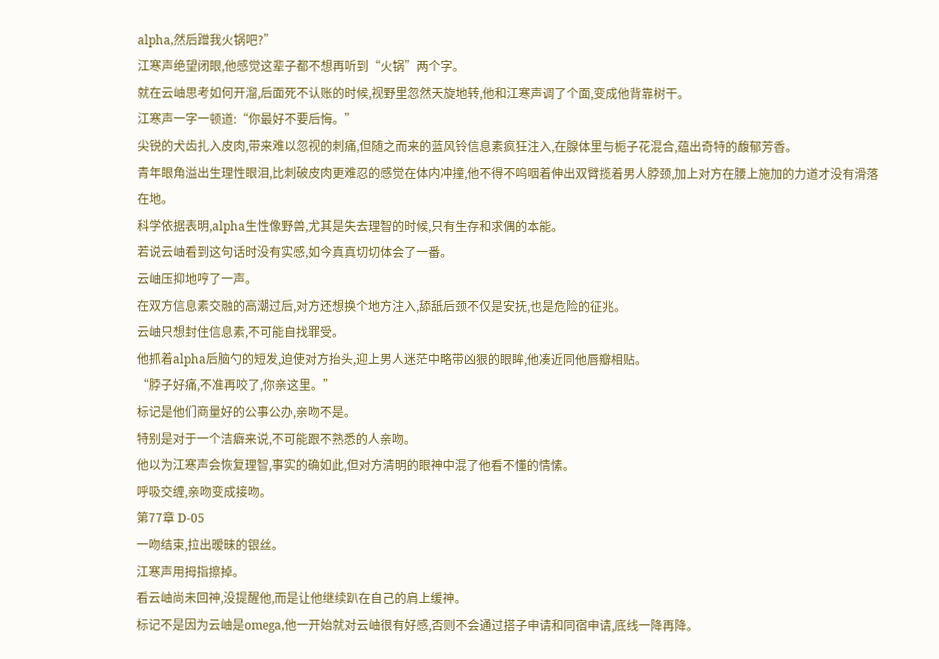alpha,然后蹭我火锅吧?”
江寒声绝望闭眼,他感觉这辈子都不想再听到“火锅”两个字。
就在云岫思考如何开溜,后面死不认账的时候,视野里忽然天旋地转,他和江寒声调了个面,变成他背靠树干。
江寒声一字一顿道:“你最好不要后悔。”
尖锐的犬齿扎入皮肉,带来难以忽视的刺痛,但随之而来的蓝风铃信息素疯狂注入,在腺体里与栀子花混合,蕴出奇特的馥郁芳香。
青年眼角溢出生理性眼泪,比刺破皮肉更难忍的感觉在体内冲撞,他不得不呜咽着伸出双臂揽着男人脖颈,加上对方在腰上施加的力道才没有滑落在地。
科学依据表明,alpha生性像野兽,尤其是失去理智的时候,只有生存和求偶的本能。
若说云岫看到这句话时没有实感,如今真真切切体会了一番。
云岫压抑地哼了一声。
在双方信息素交融的高潮过后,对方还想换个地方注入,舔舐后颈不仅是安抚,也是危险的征兆。
云岫只想封住信息素,不可能自找罪受。
他抓着alpha后脑勺的短发,迫使对方抬头,迎上男人迷茫中略带凶狠的眼眸,他凑近同他唇瓣相贴。
“脖子好痛,不准再咬了,你亲这里。”
标记是他们商量好的公事公办,亲吻不是。
特别是对于一个洁癖来说,不可能跟不熟悉的人亲吻。
他以为江寒声会恢复理智,事实的确如此,但对方清明的眼神中混了他看不懂的情愫。
呼吸交缠,亲吻变成接吻。
第77章 D-05
一吻结束,拉出暧昧的银丝。
江寒声用拇指擦掉。
看云岫尚未回神,没提醒他,而是让他继续趴在自己的肩上缓神。
标记不是因为云岫是omega,他一开始就对云岫很有好感,否则不会通过搭子申请和同宿申请,底线一降再降。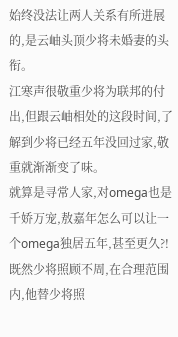始终没法让两人关系有所进展的,是云岫头顶少将未婚妻的头衔。
江寒声很敬重少将为联邦的付出,但跟云岫相处的这段时间,了解到少将已经五年没回过家,敬重就渐渐变了味。
就算是寻常人家,对omega也是千娇万宠,敖嘉年怎么可以让一个omega独居五年,甚至更久?!
既然少将照顾不周,在合理范围内,他替少将照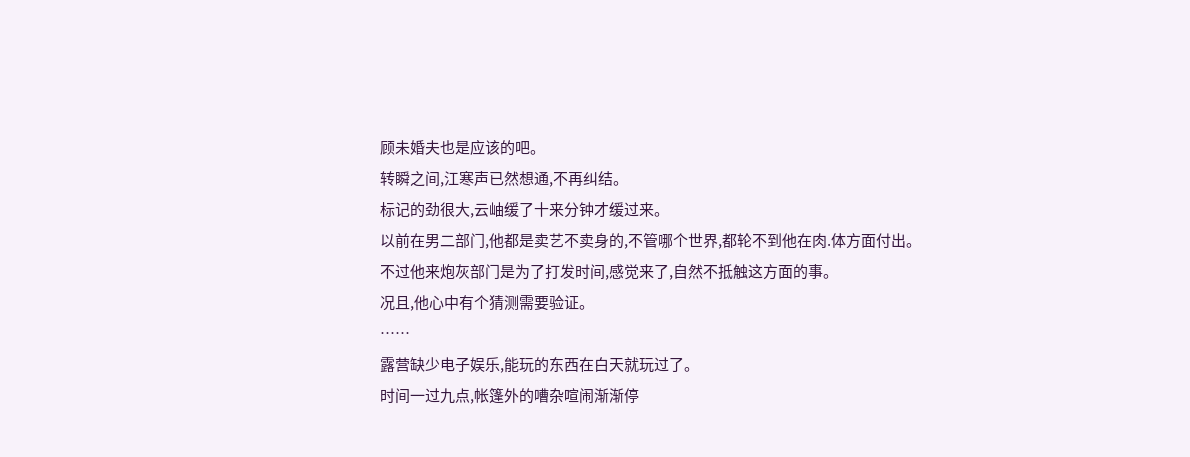顾未婚夫也是应该的吧。
转瞬之间,江寒声已然想通,不再纠结。
标记的劲很大,云岫缓了十来分钟才缓过来。
以前在男二部门,他都是卖艺不卖身的,不管哪个世界,都轮不到他在肉.体方面付出。
不过他来炮灰部门是为了打发时间,感觉来了,自然不抵触这方面的事。
况且,他心中有个猜测需要验证。
……
露营缺少电子娱乐,能玩的东西在白天就玩过了。
时间一过九点,帐篷外的嘈杂喧闹渐渐停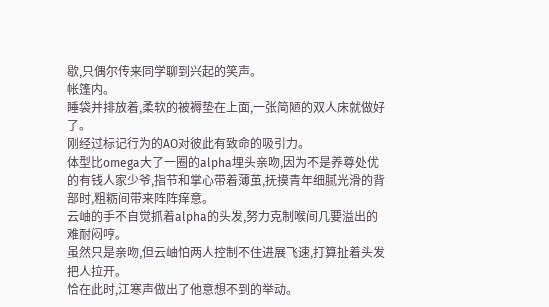歇,只偶尔传来同学聊到兴起的笑声。
帐篷内。
睡袋并排放着,柔软的被褥垫在上面,一张简陋的双人床就做好了。
刚经过标记行为的AO对彼此有致命的吸引力。
体型比omega大了一圈的alpha埋头亲吻,因为不是养尊处优的有钱人家少爷,指节和掌心带着薄茧,抚摸青年细腻光滑的背部时,粗粝间带来阵阵痒意。
云岫的手不自觉抓着alpha的头发,努力克制喉间几要溢出的难耐闷哼。
虽然只是亲吻,但云岫怕两人控制不住进展飞速,打算扯着头发把人拉开。
恰在此时,江寒声做出了他意想不到的举动。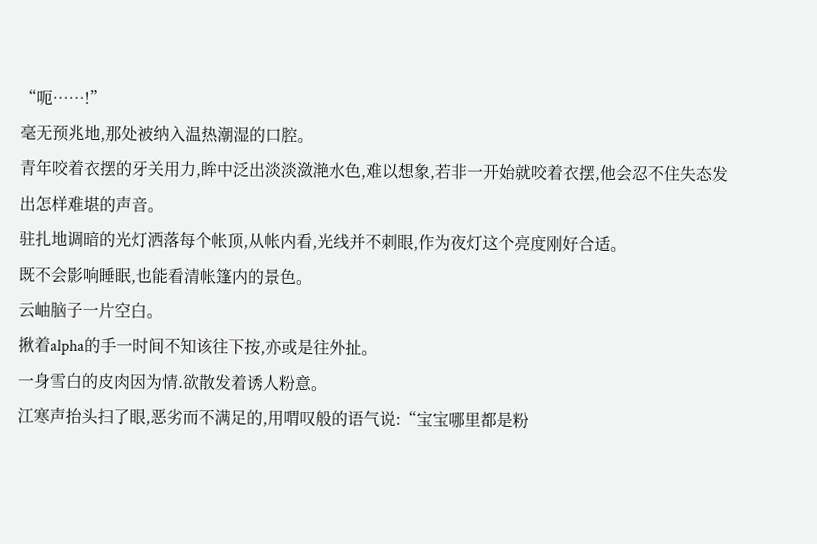“呃……!”
毫无预兆地,那处被纳入温热潮湿的口腔。
青年咬着衣摆的牙关用力,眸中泛出淡淡潋滟水色,难以想象,若非一开始就咬着衣摆,他会忍不住失态发出怎样难堪的声音。
驻扎地调暗的光灯洒落每个帐顶,从帐内看,光线并不刺眼,作为夜灯这个亮度刚好合适。
既不会影响睡眠,也能看清帐篷内的景色。
云岫脑子一片空白。
揪着alpha的手一时间不知该往下按,亦或是往外扯。
一身雪白的皮肉因为情.欲散发着诱人粉意。
江寒声抬头扫了眼,恶劣而不满足的,用喟叹般的语气说:“宝宝哪里都是粉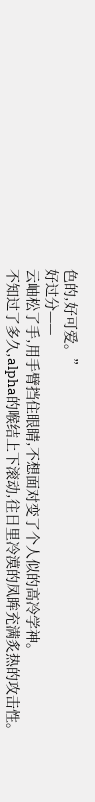色的,好可爱。”
好过分——
云岫松了手,用手臂挡住眼睛,不想面对变了个人似的高冷学神。
不知过了多久,alpha的喉结上下滚动,往日里冷漠的凤眸充满炙热的攻击性。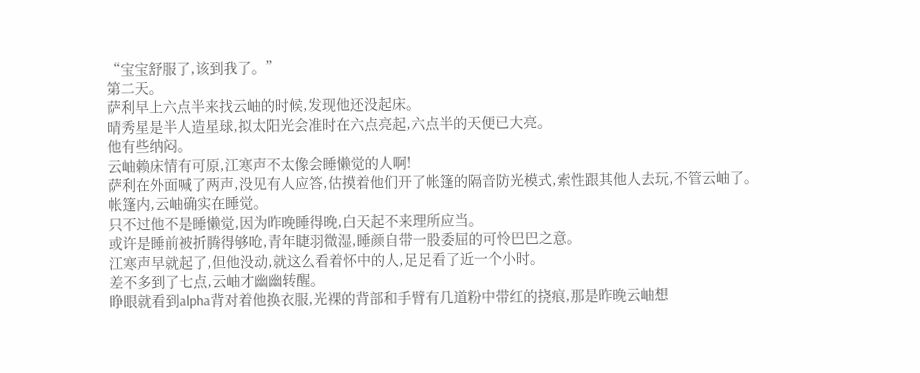“宝宝舒服了,该到我了。”
第二天。
萨利早上六点半来找云岫的时候,发现他还没起床。
晴秀星是半人造星球,拟太阳光会准时在六点亮起,六点半的天便已大亮。
他有些纳闷。
云岫赖床情有可原,江寒声不太像会睡懒觉的人啊!
萨利在外面喊了两声,没见有人应答,估摸着他们开了帐篷的隔音防光模式,索性跟其他人去玩,不管云岫了。
帐篷内,云岫确实在睡觉。
只不过他不是睡懒觉,因为昨晚睡得晚,白天起不来理所应当。
或许是睡前被折腾得够呛,青年睫羽微湿,睡颜自带一股委屈的可怜巴巴之意。
江寒声早就起了,但他没动,就这么看着怀中的人,足足看了近一个小时。
差不多到了七点,云岫才幽幽转醒。
睁眼就看到alpha背对着他换衣服,光裸的背部和手臂有几道粉中带红的挠痕,那是昨晚云岫想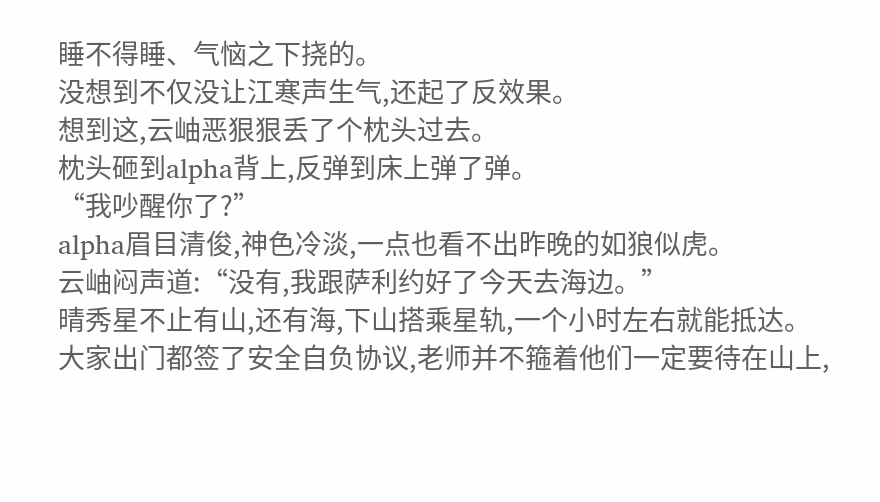睡不得睡、气恼之下挠的。
没想到不仅没让江寒声生气,还起了反效果。
想到这,云岫恶狠狠丢了个枕头过去。
枕头砸到alpha背上,反弹到床上弹了弹。
“我吵醒你了?”
alpha眉目清俊,神色冷淡,一点也看不出昨晚的如狼似虎。
云岫闷声道:“没有,我跟萨利约好了今天去海边。”
晴秀星不止有山,还有海,下山搭乘星轨,一个小时左右就能抵达。
大家出门都签了安全自负协议,老师并不箍着他们一定要待在山上,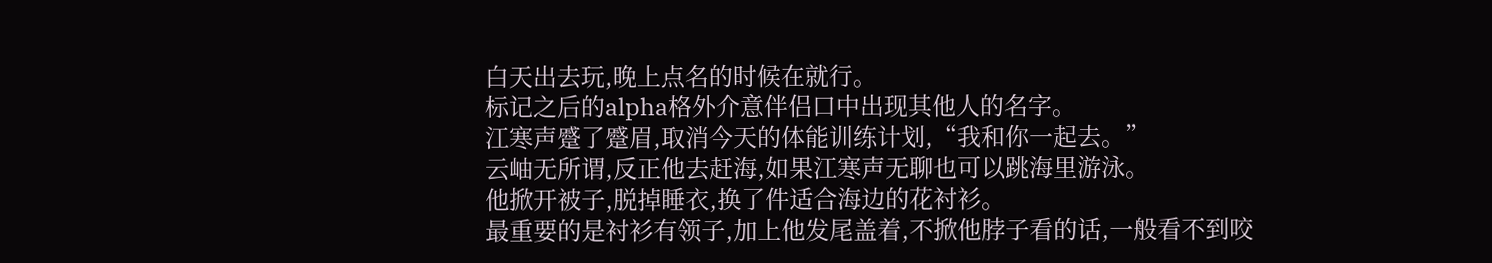白天出去玩,晚上点名的时候在就行。
标记之后的alpha格外介意伴侣口中出现其他人的名字。
江寒声蹙了蹙眉,取消今天的体能训练计划,“我和你一起去。”
云岫无所谓,反正他去赶海,如果江寒声无聊也可以跳海里游泳。
他掀开被子,脱掉睡衣,换了件适合海边的花衬衫。
最重要的是衬衫有领子,加上他发尾盖着,不掀他脖子看的话,一般看不到咬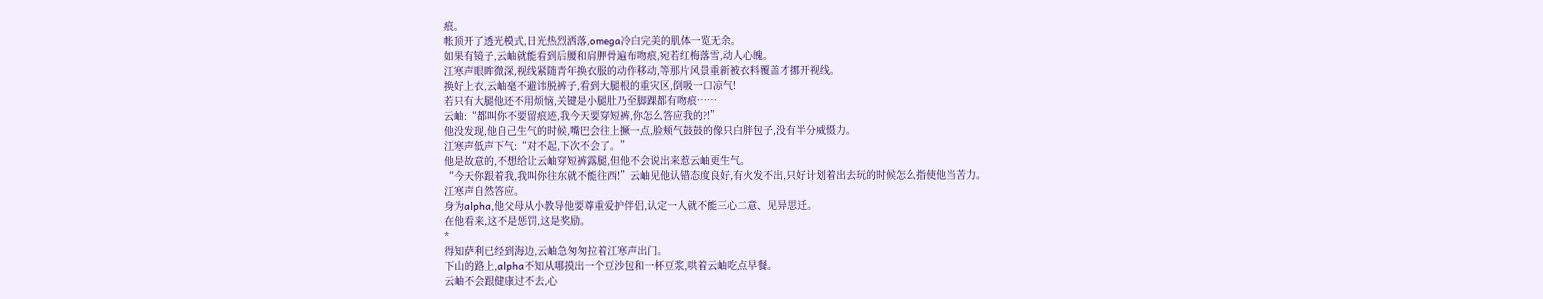痕。
帐顶开了透光模式,日光热烈洒落,omega冷白完美的肌体一览无余。
如果有镜子,云岫就能看到后腰和肩胛骨遍布吻痕,宛若红梅落雪,动人心魄。
江寒声眼眸微深,视线紧随青年换衣服的动作移动,等那片风景重新被衣料覆盖才挪开视线。
换好上衣,云岫毫不避讳脱裤子,看到大腿根的重灾区,倒吸一口凉气!
若只有大腿他还不用烦恼,关键是小腿肚乃至脚踝都有吻痕……
云岫:“都叫你不要留痕迹,我今天要穿短裤,你怎么答应我的?!”
他没发现,他自己生气的时候,嘴巴会往上撅一点,脸颊气鼓鼓的像只白胖包子,没有半分威慑力。
江寒声低声下气:“对不起,下次不会了。”
他是故意的,不想给让云岫穿短裤露腿,但他不会说出来惹云岫更生气。
“今天你跟着我,我叫你往东就不能往西!”云岫见他认错态度良好,有火发不出,只好计划着出去玩的时候怎么指使他当苦力。
江寒声自然答应。
身为alpha,他父母从小教导他要尊重爱护伴侣,认定一人就不能三心二意、见异思迁。
在他看来,这不是惩罚,这是奖励。
*
得知萨利已经到海边,云岫急匆匆拉着江寒声出门。
下山的路上,alpha不知从哪摸出一个豆沙包和一杯豆浆,哄着云岫吃点早餐。
云岫不会跟健康过不去,心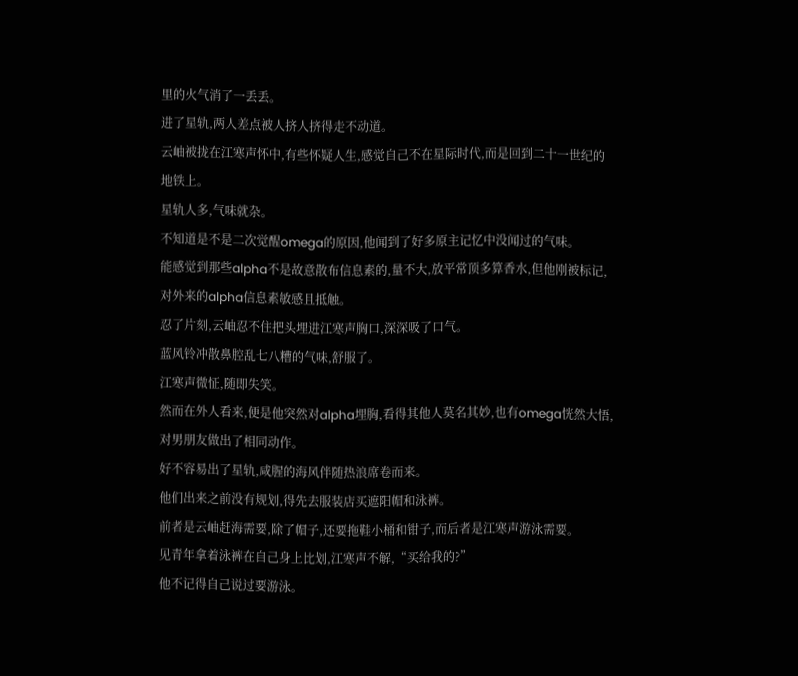里的火气消了一丢丢。
进了星轨,两人差点被人挤人挤得走不动道。
云岫被拢在江寒声怀中,有些怀疑人生,感觉自己不在星际时代,而是回到二十一世纪的地铁上。
星轨人多,气味就杂。
不知道是不是二次觉醒omega的原因,他闻到了好多原主记忆中没闻过的气味。
能感觉到那些alpha不是故意散布信息素的,量不大,放平常顶多算香水,但他刚被标记,对外来的alpha信息素敏感且抵触。
忍了片刻,云岫忍不住把头埋进江寒声胸口,深深吸了口气。
蓝风铃冲散鼻腔乱七八糟的气味,舒服了。
江寒声微怔,随即失笑。
然而在外人看来,便是他突然对alpha埋胸,看得其他人莫名其妙,也有omega恍然大悟,对男朋友做出了相同动作。
好不容易出了星轨,咸腥的海风伴随热浪席卷而来。
他们出来之前没有规划,得先去服装店买遮阳帽和泳裤。
前者是云岫赶海需要,除了帽子,还要拖鞋小桶和钳子,而后者是江寒声游泳需要。
见青年拿着泳裤在自己身上比划,江寒声不解,“买给我的?”
他不记得自己说过要游泳。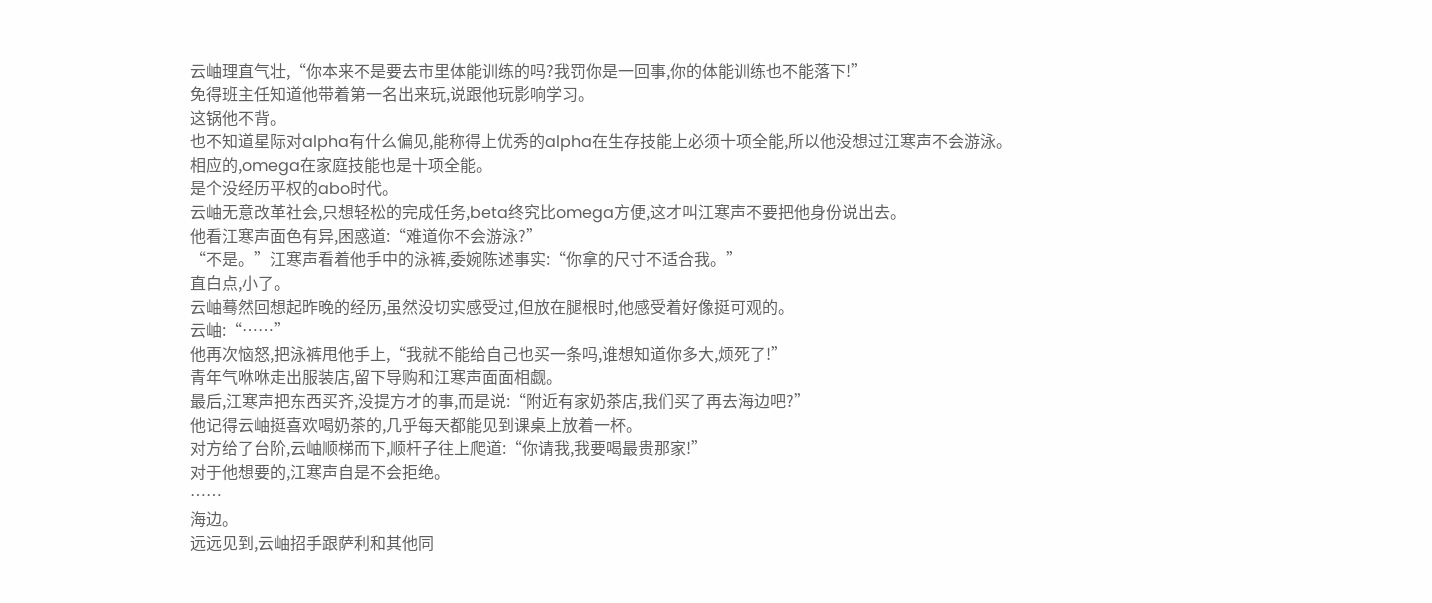云岫理直气壮,“你本来不是要去市里体能训练的吗?我罚你是一回事,你的体能训练也不能落下!”
免得班主任知道他带着第一名出来玩,说跟他玩影响学习。
这锅他不背。
也不知道星际对alpha有什么偏见,能称得上优秀的alpha在生存技能上必须十项全能,所以他没想过江寒声不会游泳。
相应的,omega在家庭技能也是十项全能。
是个没经历平权的abo时代。
云岫无意改革社会,只想轻松的完成任务,beta终究比omega方便,这才叫江寒声不要把他身份说出去。
他看江寒声面色有异,困惑道:“难道你不会游泳?”
“不是。”江寒声看着他手中的泳裤,委婉陈述事实:“你拿的尺寸不适合我。”
直白点,小了。
云岫蓦然回想起昨晚的经历,虽然没切实感受过,但放在腿根时,他感受着好像挺可观的。
云岫:“……”
他再次恼怒,把泳裤甩他手上,“我就不能给自己也买一条吗,谁想知道你多大,烦死了!”
青年气咻咻走出服装店,留下导购和江寒声面面相觑。
最后,江寒声把东西买齐,没提方才的事,而是说:“附近有家奶茶店,我们买了再去海边吧?”
他记得云岫挺喜欢喝奶茶的,几乎每天都能见到课桌上放着一杯。
对方给了台阶,云岫顺梯而下,顺杆子往上爬道:“你请我,我要喝最贵那家!”
对于他想要的,江寒声自是不会拒绝。
……
海边。
远远见到,云岫招手跟萨利和其他同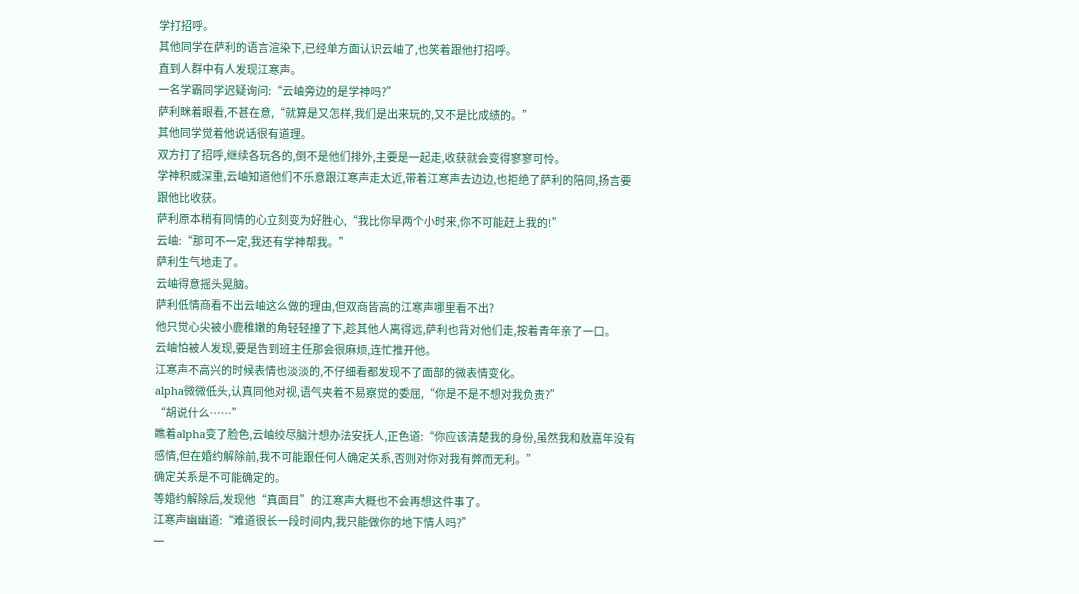学打招呼。
其他同学在萨利的语言渲染下,已经单方面认识云岫了,也笑着跟他打招呼。
直到人群中有人发现江寒声。
一名学霸同学迟疑询问:“云岫旁边的是学神吗?”
萨利眯着眼看,不甚在意,“就算是又怎样,我们是出来玩的,又不是比成绩的。”
其他同学觉着他说话很有道理。
双方打了招呼,继续各玩各的,倒不是他们排外,主要是一起走,收获就会变得寥寥可怜。
学神积威深重,云岫知道他们不乐意跟江寒声走太近,带着江寒声去边边,也拒绝了萨利的陪同,扬言要跟他比收获。
萨利原本稍有同情的心立刻变为好胜心,“我比你早两个小时来,你不可能赶上我的!”
云岫:“那可不一定,我还有学神帮我。”
萨利生气地走了。
云岫得意摇头晃脑。
萨利低情商看不出云岫这么做的理由,但双商皆高的江寒声哪里看不出?
他只觉心尖被小鹿稚嫩的角轻轻撞了下,趁其他人离得远,萨利也背对他们走,按着青年亲了一口。
云岫怕被人发现,要是告到班主任那会很麻烦,连忙推开他。
江寒声不高兴的时候表情也淡淡的,不仔细看都发现不了面部的微表情变化。
alpha微微低头,认真同他对视,语气夹着不易察觉的委屈,“你是不是不想对我负责?”
“胡说什么……”
瞧着alpha变了脸色,云岫绞尽脑汁想办法安抚人,正色道:“你应该清楚我的身份,虽然我和敖嘉年没有感情,但在婚约解除前,我不可能跟任何人确定关系,否则对你对我有弊而无利。”
确定关系是不可能确定的。
等婚约解除后,发现他“真面目”的江寒声大概也不会再想这件事了。
江寒声幽幽道:“难道很长一段时间内,我只能做你的地下情人吗?”
一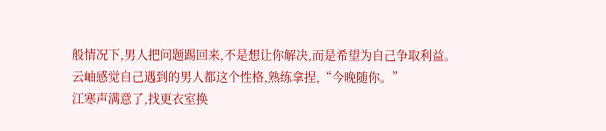般情况下,男人把问题踢回来,不是想让你解决,而是希望为自己争取利益。
云岫感觉自己遇到的男人都这个性格,熟练拿捏,“今晚随你。”
江寒声满意了,找更衣室换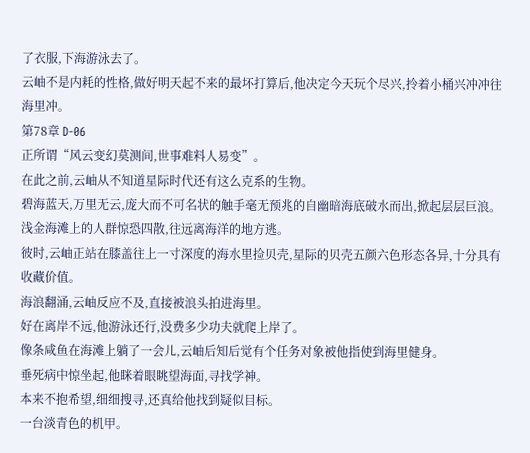了衣服,下海游泳去了。
云岫不是内耗的性格,做好明天起不来的最坏打算后,他决定今天玩个尽兴,拎着小桶兴冲冲往海里冲。
第78章 D-06
正所谓“风云变幻莫测间,世事难料人易变”。
在此之前,云岫从不知道星际时代还有这么克系的生物。
碧海蓝天,万里无云,庞大而不可名状的触手毫无预兆的自幽暗海底破水而出,掀起层层巨浪。
浅金海滩上的人群惊恐四散,往远离海洋的地方逃。
彼时,云岫正站在膝盖往上一寸深度的海水里捡贝壳,星际的贝壳五颜六色形态各异,十分具有收藏价值。
海浪翻涌,云岫反应不及,直接被浪头拍进海里。
好在离岸不远,他游泳还行,没费多少功夫就爬上岸了。
像条咸鱼在海滩上躺了一会儿,云岫后知后觉有个任务对象被他指使到海里健身。
垂死病中惊坐起,他眯着眼眺望海面,寻找学神。
本来不抱希望,细细搜寻,还真给他找到疑似目标。
一台淡青色的机甲。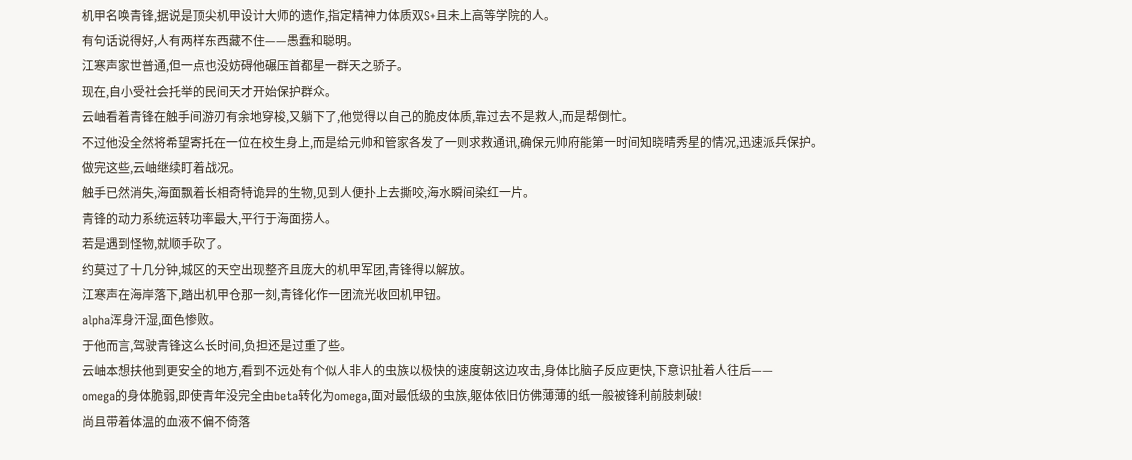机甲名唤青锋,据说是顶尖机甲设计大师的遗作,指定精神力体质双S+且未上高等学院的人。
有句话说得好,人有两样东西藏不住——愚蠢和聪明。
江寒声家世普通,但一点也没妨碍他碾压首都星一群天之骄子。
现在,自小受社会托举的民间天才开始保护群众。
云岫看着青锋在触手间游刃有余地穿梭,又躺下了,他觉得以自己的脆皮体质,靠过去不是救人,而是帮倒忙。
不过他没全然将希望寄托在一位在校生身上,而是给元帅和管家各发了一则求救通讯,确保元帅府能第一时间知晓晴秀星的情况,迅速派兵保护。
做完这些,云岫继续盯着战况。
触手已然消失,海面飘着长相奇特诡异的生物,见到人便扑上去撕咬,海水瞬间染红一片。
青锋的动力系统运转功率最大,平行于海面捞人。
若是遇到怪物,就顺手砍了。
约莫过了十几分钟,城区的天空出现整齐且庞大的机甲军团,青锋得以解放。
江寒声在海岸落下,踏出机甲仓那一刻,青锋化作一团流光收回机甲钮。
alpha浑身汗湿,面色惨败。
于他而言,驾驶青锋这么长时间,负担还是过重了些。
云岫本想扶他到更安全的地方,看到不远处有个似人非人的虫族以极快的速度朝这边攻击,身体比脑子反应更快,下意识扯着人往后——
omega的身体脆弱,即使青年没完全由beta转化为omega,面对最低级的虫族,躯体依旧仿佛薄薄的纸一般被锋利前肢刺破!
尚且带着体温的血液不偏不倚落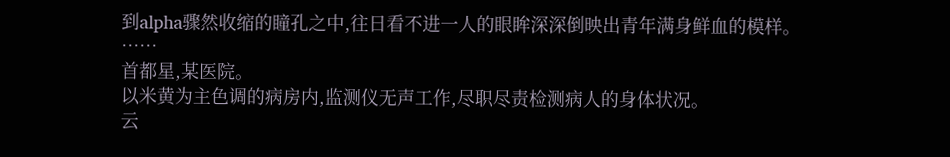到alpha骤然收缩的瞳孔之中,往日看不进一人的眼眸深深倒映出青年满身鲜血的模样。
……
首都星,某医院。
以米黄为主色调的病房内,监测仪无声工作,尽职尽责检测病人的身体状况。
云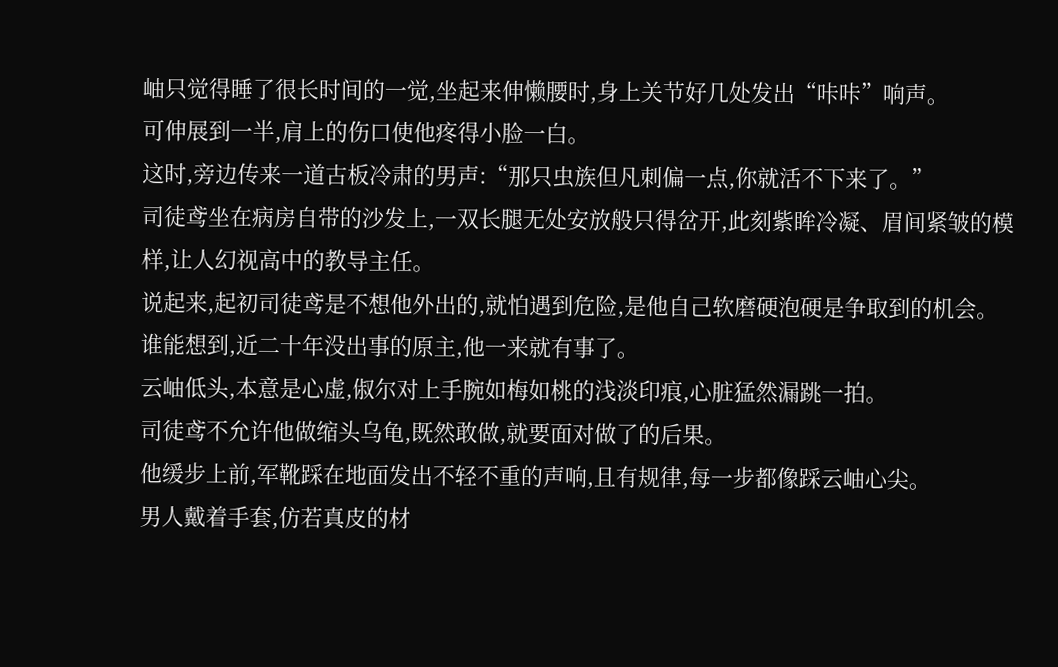岫只觉得睡了很长时间的一觉,坐起来伸懒腰时,身上关节好几处发出“咔咔”响声。
可伸展到一半,肩上的伤口使他疼得小脸一白。
这时,旁边传来一道古板冷肃的男声:“那只虫族但凡刺偏一点,你就活不下来了。”
司徒鸢坐在病房自带的沙发上,一双长腿无处安放般只得岔开,此刻紫眸冷凝、眉间紧皱的模样,让人幻视高中的教导主任。
说起来,起初司徒鸢是不想他外出的,就怕遇到危险,是他自己软磨硬泡硬是争取到的机会。
谁能想到,近二十年没出事的原主,他一来就有事了。
云岫低头,本意是心虚,俶尔对上手腕如梅如桃的浅淡印痕,心脏猛然漏跳一拍。
司徒鸢不允许他做缩头乌龟,既然敢做,就要面对做了的后果。
他缓步上前,军靴踩在地面发出不轻不重的声响,且有规律,每一步都像踩云岫心尖。
男人戴着手套,仿若真皮的材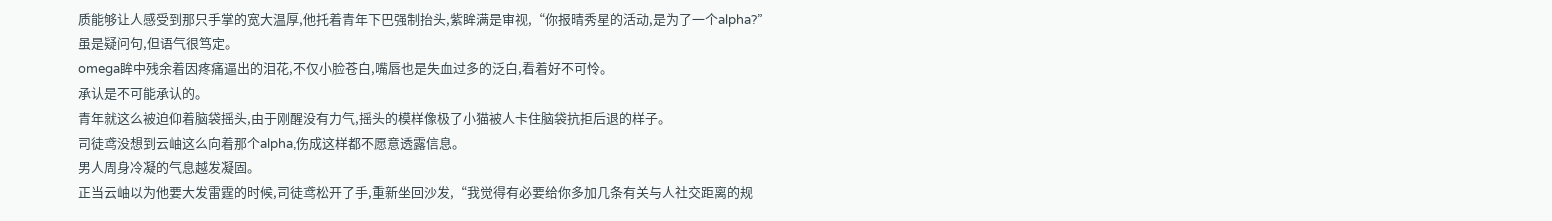质能够让人感受到那只手掌的宽大温厚,他托着青年下巴强制抬头,紫眸满是审视,“你报晴秀星的活动,是为了一个alpha?”
虽是疑问句,但语气很笃定。
omega眸中残余着因疼痛逼出的泪花,不仅小脸苍白,嘴唇也是失血过多的泛白,看着好不可怜。
承认是不可能承认的。
青年就这么被迫仰着脑袋摇头,由于刚醒没有力气,摇头的模样像极了小猫被人卡住脑袋抗拒后退的样子。
司徒鸢没想到云岫这么向着那个alpha,伤成这样都不愿意透露信息。
男人周身冷凝的气息越发凝固。
正当云岫以为他要大发雷霆的时候,司徒鸢松开了手,重新坐回沙发,“我觉得有必要给你多加几条有关与人社交距离的规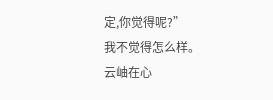定,你觉得呢?”
我不觉得怎么样。
云岫在心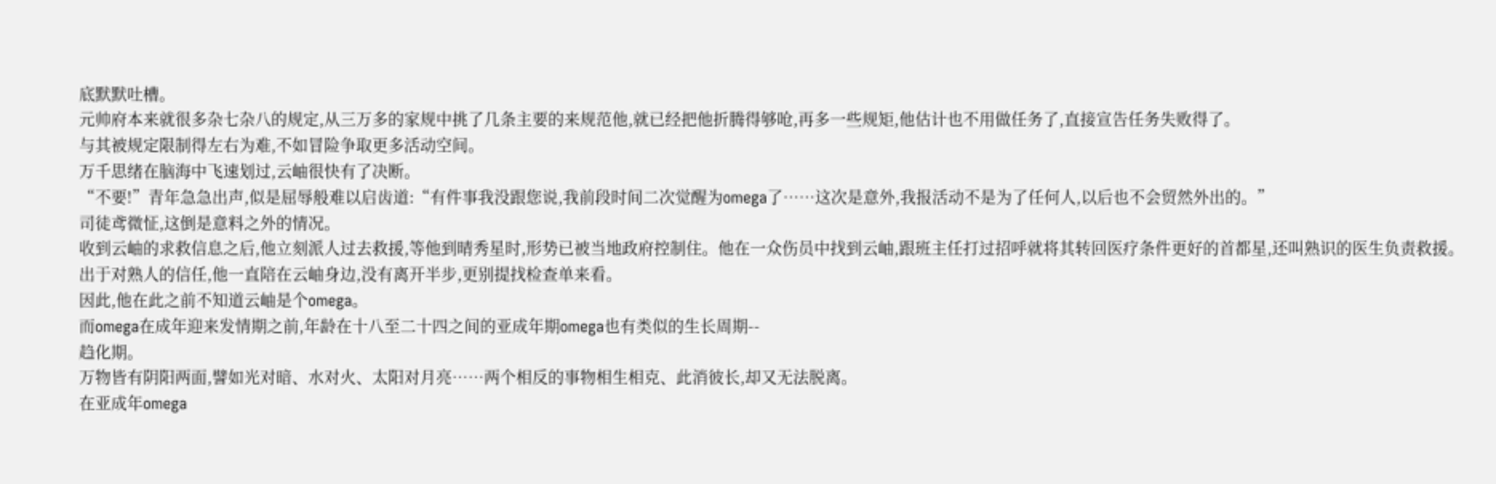底默默吐槽。
元帅府本来就很多杂七杂八的规定,从三万多的家规中挑了几条主要的来规范他,就已经把他折腾得够呛,再多一些规矩,他估计也不用做任务了,直接宣告任务失败得了。
与其被规定限制得左右为难,不如冒险争取更多活动空间。
万千思绪在脑海中飞速划过,云岫很快有了决断。
“不要!”青年急急出声,似是屈辱般难以启齿道:“有件事我没跟您说,我前段时间二次觉醒为omega了……这次是意外,我报活动不是为了任何人,以后也不会贸然外出的。”
司徒鸢微怔,这倒是意料之外的情况。
收到云岫的求救信息之后,他立刻派人过去救援,等他到晴秀星时,形势已被当地政府控制住。他在一众伤员中找到云岫,跟班主任打过招呼就将其转回医疗条件更好的首都星,还叫熟识的医生负责救援。
出于对熟人的信任,他一直陪在云岫身边,没有离开半步,更别提找检查单来看。
因此,他在此之前不知道云岫是个omega。
而omega在成年迎来发情期之前,年龄在十八至二十四之间的亚成年期omega也有类似的生长周期--
趋化期。
万物皆有阴阳两面,譬如光对暗、水对火、太阳对月亮……两个相反的事物相生相克、此消彼长,却又无法脱离。
在亚成年omega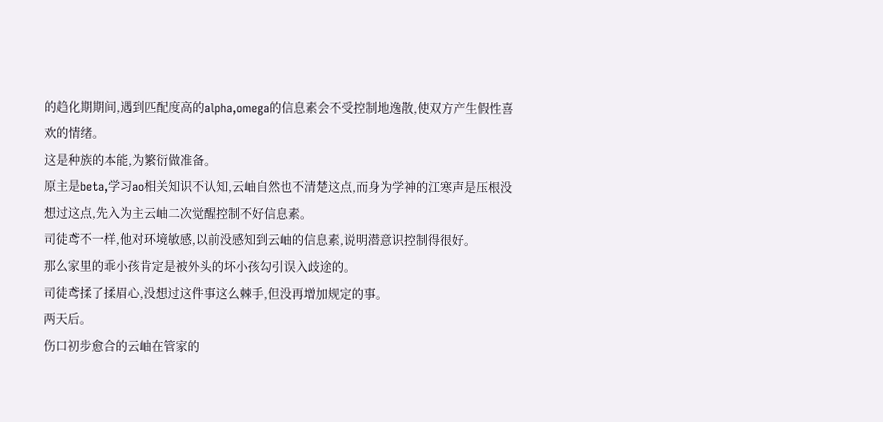的趋化期期间,遇到匹配度高的alpha,omega的信息素会不受控制地逸散,使双方产生假性喜欢的情绪。
这是种族的本能,为繁衍做准备。
原主是beta,学习ao相关知识不认知,云岫自然也不清楚这点,而身为学神的江寒声是压根没想过这点,先入为主云岫二次觉醒控制不好信息素。
司徒鸢不一样,他对环境敏感,以前没感知到云岫的信息素,说明潜意识控制得很好。
那么家里的乖小孩肯定是被外头的坏小孩勾引误入歧途的。
司徒鸢揉了揉眉心,没想过这件事这么棘手,但没再增加规定的事。
两天后。
伤口初步愈合的云岫在管家的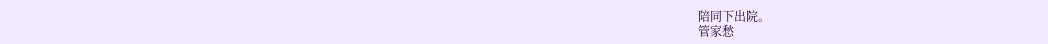陪同下出院。
管家愁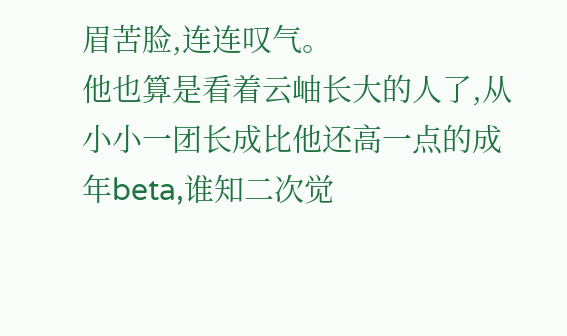眉苦脸,连连叹气。
他也算是看着云岫长大的人了,从小小一团长成比他还高一点的成年beta,谁知二次觉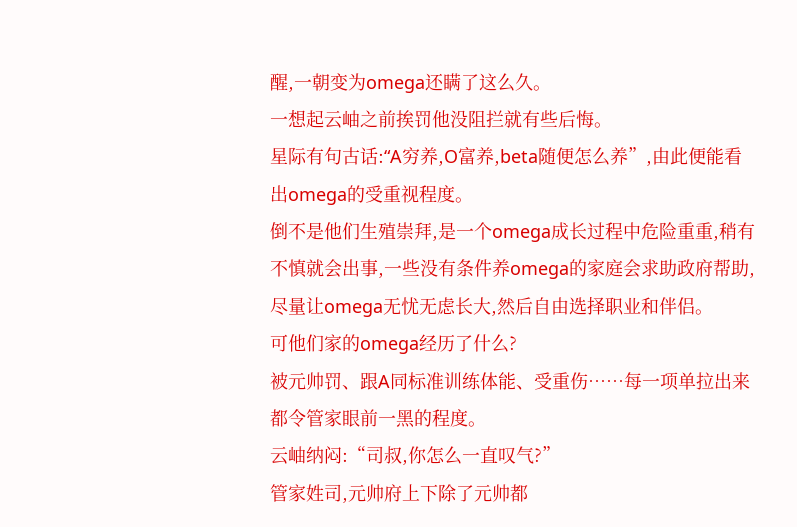醒,一朝变为omega还瞒了这么久。
一想起云岫之前挨罚他没阻拦就有些后悔。
星际有句古话:“A穷养,O富养,beta随便怎么养”,由此便能看出omega的受重视程度。
倒不是他们生殖崇拜,是一个omega成长过程中危险重重,稍有不慎就会出事,一些没有条件养omega的家庭会求助政府帮助,尽量让omega无忧无虑长大,然后自由选择职业和伴侣。
可他们家的omega经历了什么?
被元帅罚、跟A同标准训练体能、受重伤……每一项单拉出来都令管家眼前一黑的程度。
云岫纳闷:“司叔,你怎么一直叹气?”
管家姓司,元帅府上下除了元帅都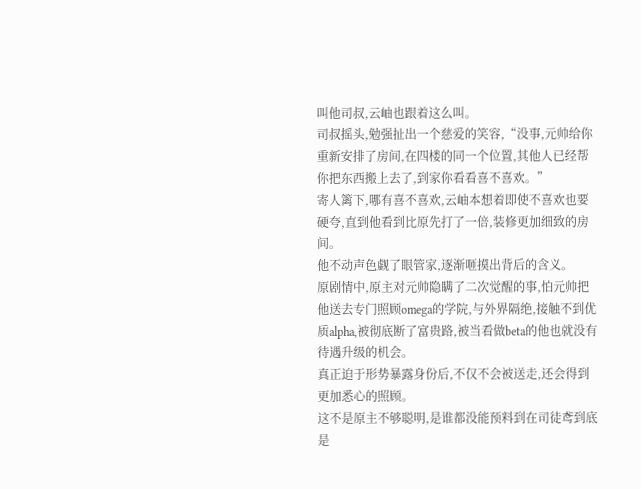叫他司叔,云岫也跟着这么叫。
司叔摇头,勉强扯出一个慈爱的笑容,“没事,元帅给你重新安排了房间,在四楼的同一个位置,其他人已经帮你把东西搬上去了,到家你看看喜不喜欢。”
寄人篱下,哪有喜不喜欢,云岫本想着即使不喜欢也要硬夸,直到他看到比原先打了一倍,装修更加细致的房间。
他不动声色觑了眼管家,逐渐咂摸出背后的含义。
原剧情中,原主对元帅隐瞒了二次觉醒的事,怕元帅把他送去专门照顾omega的学院,与外界隔绝,接触不到优质alpha,被彻底断了富贵路,被当看做beta的他也就没有待遇升级的机会。
真正迫于形势暴露身份后,不仅不会被送走,还会得到更加悉心的照顾。
这不是原主不够聪明,是谁都没能预料到在司徒鸢到底是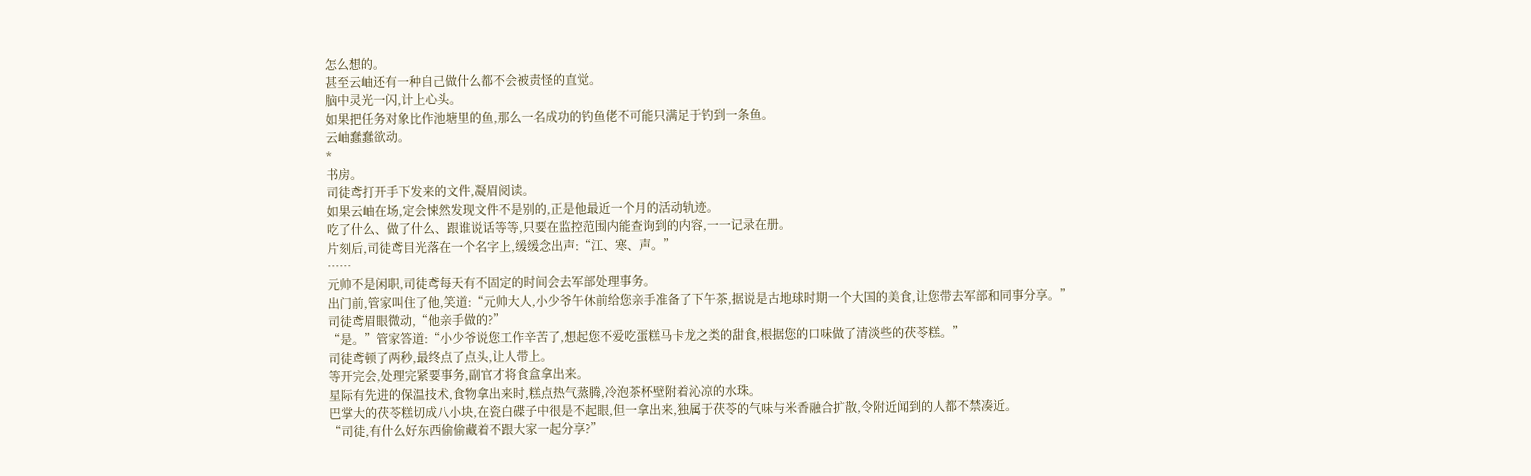怎么想的。
甚至云岫还有一种自己做什么都不会被责怪的直觉。
脑中灵光一闪,计上心头。
如果把任务对象比作池塘里的鱼,那么一名成功的钓鱼佬不可能只满足于钓到一条鱼。
云岫蠢蠢欲动。
*
书房。
司徒鸢打开手下发来的文件,凝眉阅读。
如果云岫在场,定会悚然发现文件不是别的,正是他最近一个月的活动轨迹。
吃了什么、做了什么、跟谁说话等等,只要在监控范围内能查询到的内容,一一记录在册。
片刻后,司徒鸢目光落在一个名字上,缓缓念出声:“江、寒、声。”
……
元帅不是闲职,司徒鸢每天有不固定的时间会去军部处理事务。
出门前,管家叫住了他,笑道:“元帅大人,小少爷午休前给您亲手准备了下午茶,据说是古地球时期一个大国的美食,让您带去军部和同事分享。”
司徒鸢眉眼微动,“他亲手做的?”
“是。”管家答道:“小少爷说您工作辛苦了,想起您不爱吃蛋糕马卡龙之类的甜食,根据您的口味做了清淡些的茯苓糕。”
司徒鸢顿了两秒,最终点了点头,让人带上。
等开完会,处理完紧要事务,副官才将食盒拿出来。
星际有先进的保温技术,食物拿出来时,糕点热气蒸腾,冷泡茶杯壁附着沁凉的水珠。
巴掌大的茯苓糕切成八小块,在瓷白碟子中很是不起眼,但一拿出来,独属于茯苓的气味与米香融合扩散,令附近闻到的人都不禁凑近。
“司徒,有什么好东西偷偷藏着不跟大家一起分享?”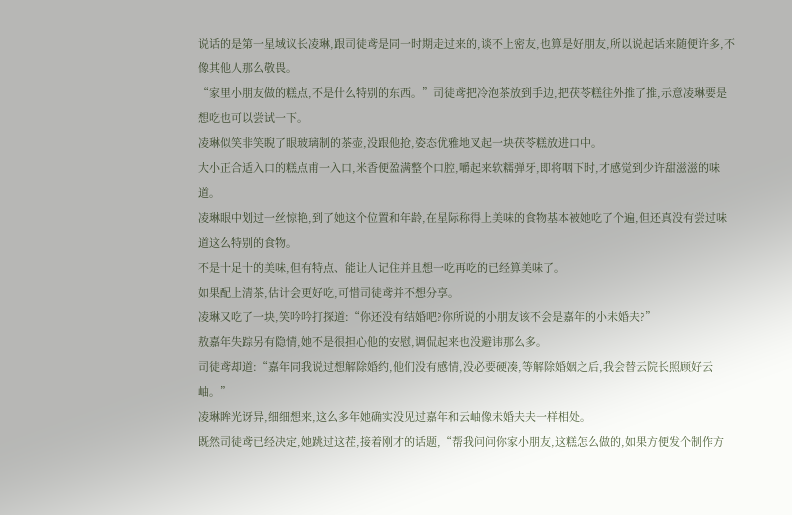说话的是第一星域议长凌琳,跟司徒鸢是同一时期走过来的,谈不上密友,也算是好朋友,所以说起话来随便许多,不像其他人那么敬畏。
“家里小朋友做的糕点,不是什么特别的东西。”司徒鸢把冷泡茶放到手边,把茯苓糕往外推了推,示意凌琳要是想吃也可以尝试一下。
凌琳似笑非笑睨了眼玻璃制的茶壶,没跟他抢,姿态优雅地叉起一块茯苓糕放进口中。
大小正合适入口的糕点甫一入口,米香便盈满整个口腔,嚼起来软糯弹牙,即将咽下时,才感觉到少许甜滋滋的味道。
凌琳眼中划过一丝惊艳,到了她这个位置和年龄,在星际称得上美味的食物基本被她吃了个遍,但还真没有尝过味道这么特别的食物。
不是十足十的美味,但有特点、能让人记住并且想一吃再吃的已经算美味了。
如果配上清茶,估计会更好吃,可惜司徒鸢并不想分享。
凌琳又吃了一块,笑吟吟打探道:“你还没有结婚吧?你所说的小朋友该不会是嘉年的小未婚夫?”
敖嘉年失踪另有隐情,她不是很担心他的安慰,调侃起来也没避讳那么多。
司徒鸢却道:“嘉年同我说过想解除婚约,他们没有感情,没必要硬凑,等解除婚姻之后,我会替云院长照顾好云岫。”
凌琳眸光讶异,细细想来,这么多年她确实没见过嘉年和云岫像未婚夫夫一样相处。
既然司徒鸢已经决定,她跳过这茬,接着刚才的话题,“帮我问问你家小朋友,这糕怎么做的,如果方便发个制作方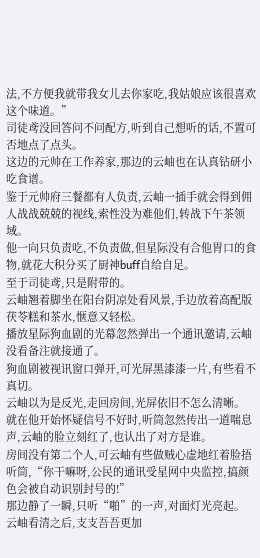法,不方便我就带我女儿去你家吃,我姑娘应该很喜欢这个味道。”
司徒鸢没回答问不问配方,听到自己想听的话,不置可否地点了点头。
这边的元帅在工作养家,那边的云岫也在认真钻研小吃食谱。
鉴于元帅府三餐都有人负责,云岫一插手就会得到佣人战战兢兢的视线,索性没为难他们,转战下午茶领域。
他一向只负责吃,不负责做,但星际没有合他胃口的食物,就花大积分买了厨神buff自给自足。
至于司徒鸢,只是附带的。
云岫翘着脚坐在阳台阴凉处看风景,手边放着高配版茯苓糕和茶水,惬意又轻松。
播放星际狗血剧的光幕忽然弹出一个通讯邀请,云岫没看备注就接通了。
狗血剧被视讯窗口弹开,可光屏黑漆漆一片,有些看不真切。
云岫以为是反光,走回房间,光屏依旧不怎么清晰。
就在他开始怀疑信号不好时,听筒忽然传出一道喘息声,云岫的脸立刻红了,也认出了对方是谁。
房间没有第二个人,可云岫有些做贼心虚地红着脸捂听筒,“你干嘛呀,公民的通讯受星网中央监控,搞颜色会被自动识别封号的!”
那边静了一瞬,只听“啪”的一声,对面灯光亮起。
云岫看清之后,支支吾吾更加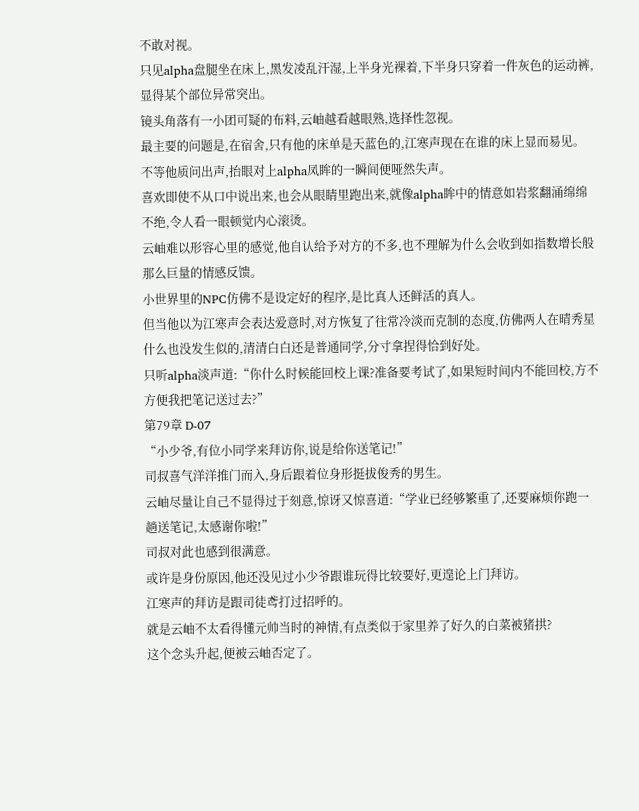不敢对视。
只见alpha盘腿坐在床上,黑发凌乱汗湿,上半身光裸着,下半身只穿着一件灰色的运动裤,显得某个部位异常突出。
镜头角落有一小团可疑的布料,云岫越看越眼熟,选择性忽视。
最主要的问题是,在宿舍,只有他的床单是天蓝色的,江寒声现在在谁的床上显而易见。
不等他质问出声,抬眼对上alpha凤眸的一瞬间便哑然失声。
喜欢即使不从口中说出来,也会从眼睛里跑出来,就像alpha眸中的情意如岩浆翻涌绵绵不绝,令人看一眼顿觉内心滚烫。
云岫难以形容心里的感觉,他自认给予对方的不多,也不理解为什么会收到如指数增长般那么巨量的情感反馈。
小世界里的NPC仿佛不是设定好的程序,是比真人还鲜活的真人。
但当他以为江寒声会表达爱意时,对方恢复了往常冷淡而克制的态度,仿佛两人在晴秀星什么也没发生似的,清清白白还是普通同学,分寸拿捏得恰到好处。
只听alpha淡声道:“你什么时候能回校上课?准备要考试了,如果短时间内不能回校,方不方便我把笔记送过去?”
第79章 D-07
“小少爷,有位小同学来拜访你,说是给你送笔记!”
司叔喜气洋洋推门而入,身后跟着位身形挺拔俊秀的男生。
云岫尽量让自己不显得过于刻意,惊讶又惊喜道:“学业已经够繁重了,还要麻烦你跑一趟送笔记,太感谢你啦!”
司叔对此也感到很满意。
或许是身份原因,他还没见过小少爷跟谁玩得比较要好,更遑论上门拜访。
江寒声的拜访是跟司徒鸢打过招呼的。
就是云岫不太看得懂元帅当时的神情,有点类似于家里养了好久的白菜被猪拱?
这个念头升起,便被云岫否定了。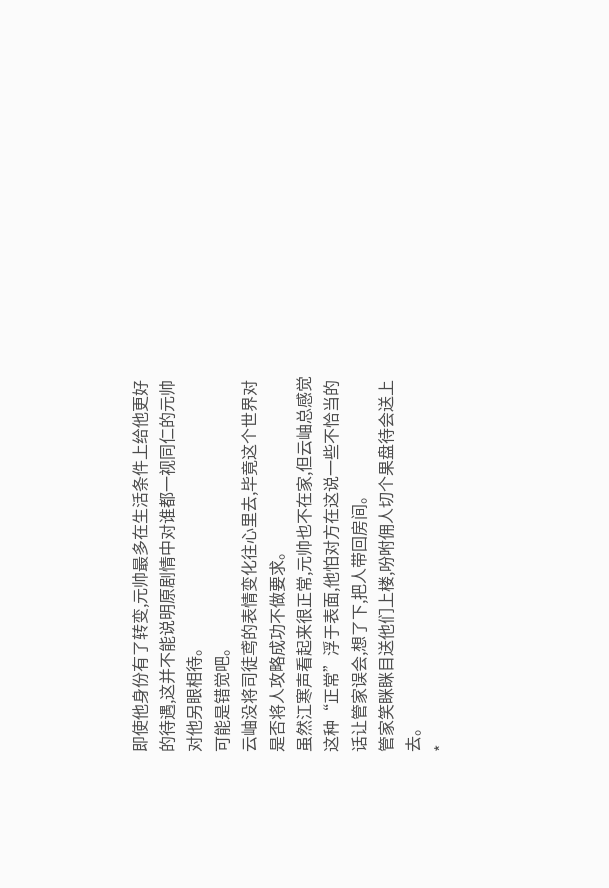即使他身份有了转变,元帅最多在生活条件上给他更好的待遇,这并不能说明原剧情中对谁都一视同仁的元帅对他另眼相待。
可能是错觉吧。
云岫没将司徒鸢的表情变化往心里去,毕竟这个世界对是否将人攻略成功不做要求。
虽然江寒声看起来很正常,元帅也不在家,但云岫总感觉这种“正常”浮于表面,他怕对方在这说一些不恰当的话让管家误会,想了下,把人带回房间。
管家笑眯眯目送他们上楼,吩咐佣人切个果盘待会送上去。
*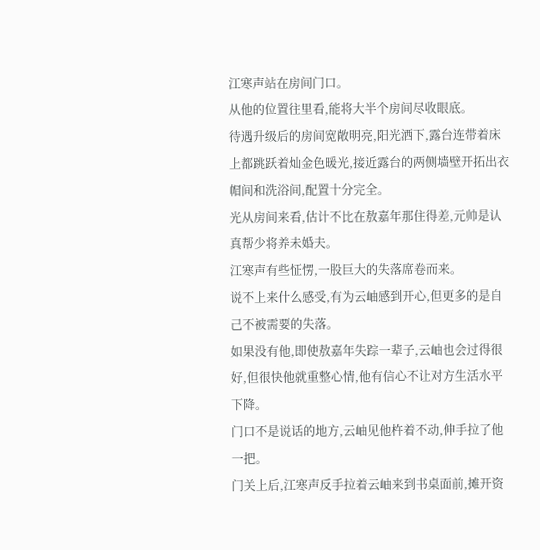江寒声站在房间门口。
从他的位置往里看,能将大半个房间尽收眼底。
待遇升级后的房间宽敞明亮,阳光洒下,露台连带着床上都跳跃着灿金色暖光,接近露台的两侧墙壁开拓出衣帽间和洗浴间,配置十分完全。
光从房间来看,估计不比在敖嘉年那住得差,元帅是认真帮少将养未婚夫。
江寒声有些怔愣,一股巨大的失落席卷而来。
说不上来什么感受,有为云岫感到开心,但更多的是自己不被需要的失落。
如果没有他,即使敖嘉年失踪一辈子,云岫也会过得很好,但很快他就重整心情,他有信心不让对方生活水平下降。
门口不是说话的地方,云岫见他杵着不动,伸手拉了他一把。
门关上后,江寒声反手拉着云岫来到书桌面前,摊开资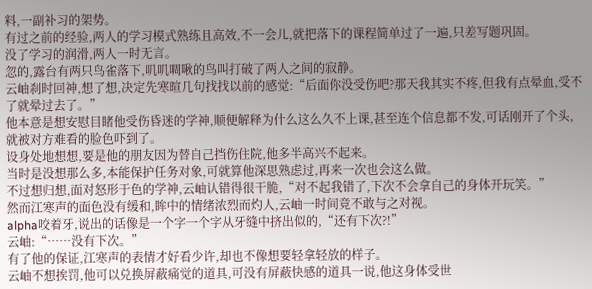料,一副补习的架势。
有过之前的经验,两人的学习模式熟练且高效,不一会儿,就把落下的课程简单过了一遍,只差写题巩固。
没了学习的润滑,两人一时无言。
忽的,露台有两只鸟雀落下,叽叽啁啾的鸟叫打破了两人之间的寂静。
云岫刹时回神,想了想,决定先寒暄几句找找以前的感觉:“后面你没受伤吧?那天我其实不疼,但我有点晕血,受不了就晕过去了。”
他本意是想安慰目睹他受伤昏迷的学神,顺便解释为什么这么久不上课,甚至连个信息都不发,可话刚开了个头,就被对方难看的脸色吓到了。
设身处地想想,要是他的朋友因为替自己挡伤住院,他多半高兴不起来。
当时是没想那么多,本能保护任务对象,可就算他深思熟虑过,再来一次也会这么做。
不过想归想,面对怒形于色的学神,云岫认错得很干脆,“对不起我错了,下次不会拿自己的身体开玩笑。”
然而江寒声的面色没有缓和,眸中的情绪浓烈而灼人,云岫一时间竟不敢与之对视。
alpha咬着牙,说出的话像是一个字一个字从牙缝中挤出似的,“还有下次?!”
云岫:“……没有下次。”
有了他的保证,江寒声的表情才好看少许,却也不像想要轻拿轻放的样子。
云岫不想挨罚,他可以兑换屏蔽痛觉的道具,可没有屏蔽快感的道具一说,他这身体受世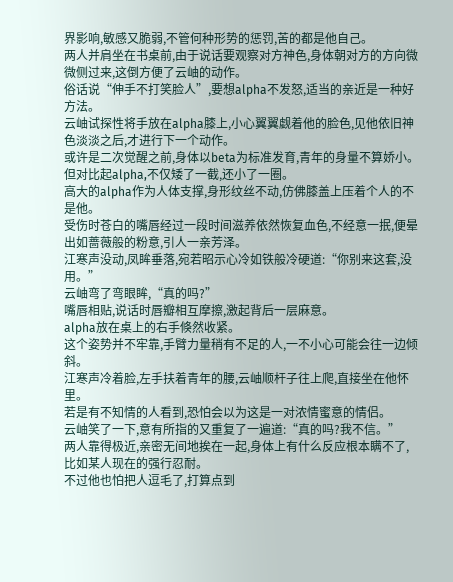界影响,敏感又脆弱,不管何种形势的惩罚,苦的都是他自己。
两人并肩坐在书桌前,由于说话要观察对方神色,身体朝对方的方向微微侧过来,这倒方便了云岫的动作。
俗话说“伸手不打笑脸人”,要想alpha不发怒,适当的亲近是一种好方法。
云岫试探性将手放在alpha膝上,小心翼翼觑着他的脸色,见他依旧神色淡淡之后,才进行下一个动作。
或许是二次觉醒之前,身体以beta为标准发育,青年的身量不算娇小。
但对比起alpha,不仅矮了一截,还小了一圈。
高大的alpha作为人体支撑,身形纹丝不动,仿佛膝盖上压着个人的不是他。
受伤时苍白的嘴唇经过一段时间滋养依然恢复血色,不经意一抿,便晕出如蔷薇般的粉意,引人一亲芳泽。
江寒声没动,凤眸垂落,宛若昭示心冷如铁般冷硬道:“你别来这套,没用。”
云岫弯了弯眼眸,“真的吗?”
嘴唇相贴,说话时唇瓣相互摩擦,激起背后一层麻意。
alpha放在桌上的右手倏然收紧。
这个姿势并不牢靠,手臂力量稍有不足的人,一不小心可能会往一边倾斜。
江寒声冷着脸,左手扶着青年的腰,云岫顺杆子往上爬,直接坐在他怀里。
若是有不知情的人看到,恐怕会以为这是一对浓情蜜意的情侣。
云岫笑了一下,意有所指的又重复了一遍道:“真的吗?我不信。”
两人靠得极近,亲密无间地挨在一起,身体上有什么反应根本瞒不了,比如某人现在的强行忍耐。
不过他也怕把人逗毛了,打算点到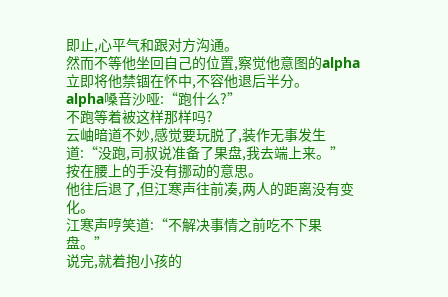即止,心平气和跟对方沟通。
然而不等他坐回自己的位置,察觉他意图的alpha立即将他禁锢在怀中,不容他退后半分。
alpha嗓音沙哑:“跑什么?”
不跑等着被这样那样吗?
云岫暗道不妙,感觉要玩脱了,装作无事发生道:“没跑,司叔说准备了果盘,我去端上来。”
按在腰上的手没有挪动的意思。
他往后退了,但江寒声往前凑,两人的距离没有变化。
江寒声哼笑道:“不解决事情之前吃不下果盘。”
说完,就着抱小孩的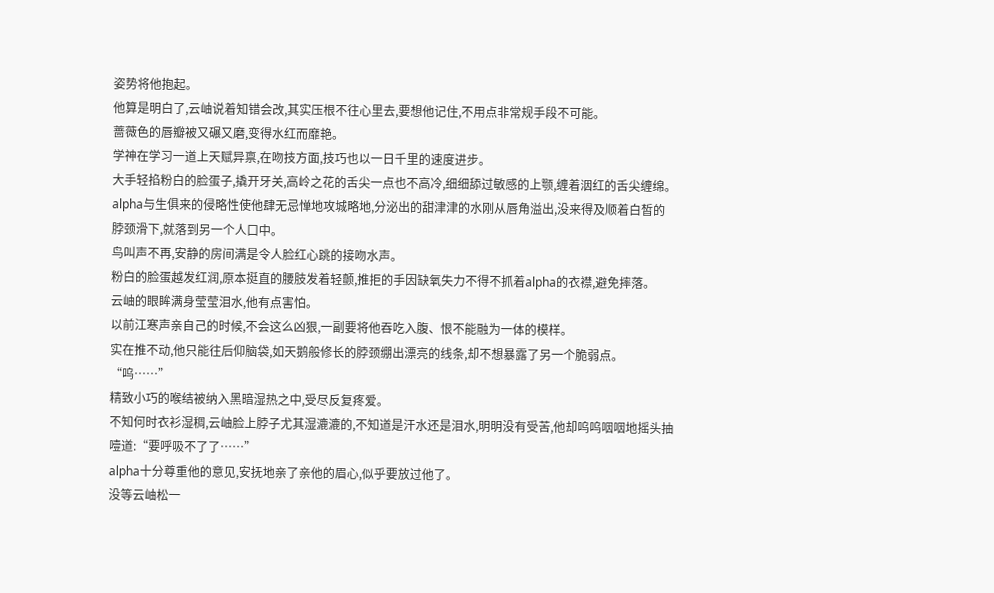姿势将他抱起。
他算是明白了,云岫说着知错会改,其实压根不往心里去,要想他记住,不用点非常规手段不可能。
蔷薇色的唇瓣被又碾又磨,变得水红而靡艳。
学神在学习一道上天赋异禀,在吻技方面,技巧也以一日千里的速度进步。
大手轻掐粉白的脸蛋子,撬开牙关,高岭之花的舌尖一点也不高冷,细细舔过敏感的上颚,缠着洇红的舌尖缠绵。
alpha与生俱来的侵略性使他肆无忌惮地攻城略地,分泌出的甜津津的水刚从唇角溢出,没来得及顺着白皙的脖颈滑下,就落到另一个人口中。
鸟叫声不再,安静的房间满是令人脸红心跳的接吻水声。
粉白的脸蛋越发红润,原本挺直的腰肢发着轻颤,推拒的手因缺氧失力不得不抓着alpha的衣襟,避免摔落。
云岫的眼眸满身莹莹泪水,他有点害怕。
以前江寒声亲自己的时候,不会这么凶狠,一副要将他吞吃入腹、恨不能融为一体的模样。
实在推不动,他只能往后仰脑袋,如天鹅般修长的脖颈绷出漂亮的线条,却不想暴露了另一个脆弱点。
“呜……”
精致小巧的喉结被纳入黑暗湿热之中,受尽反复疼爱。
不知何时衣衫湿稠,云岫脸上脖子尤其湿漉漉的,不知道是汗水还是泪水,明明没有受苦,他却呜呜咽咽地摇头抽噎道:“要呼吸不了了……”
alpha十分尊重他的意见,安抚地亲了亲他的眉心,似乎要放过他了。
没等云岫松一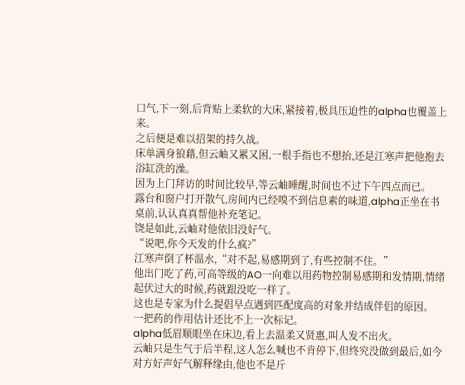口气,下一刻,后背贴上柔软的大床,紧接着,极具压迫性的alpha也覆盖上来。
之后便是难以招架的持久战。
床单满身狼藉,但云岫又累又困,一根手指也不想抬,还是江寒声把他抱去浴缸洗的澡。
因为上门拜访的时间比较早,等云岫睡醒,时间也不过下午四点而已。
露台和窗户打开散气,房间内已经嗅不到信息素的味道,alpha正坐在书桌前,认认真真帮他补充笔记。
饶是如此,云岫对他依旧没好气。
“说吧,你今天发的什么疯?”
江寒声倒了杯温水,“对不起,易感期到了,有些控制不住。”
他出门吃了药,可高等级的AO一向难以用药物控制易感期和发情期,情绪起伏过大的时候,药就跟没吃一样了。
这也是专家为什么提倡早点遇到匹配度高的对象并结成伴侣的原因。
一把药的作用估计还比不上一次标记。
alpha低眉顺眼坐在床边,看上去温柔又贤惠,叫人发不出火。
云岫只是生气于后半程,这人怎么喊也不肯停下,但终究没做到最后,如今对方好声好气解释缘由,他也不是斤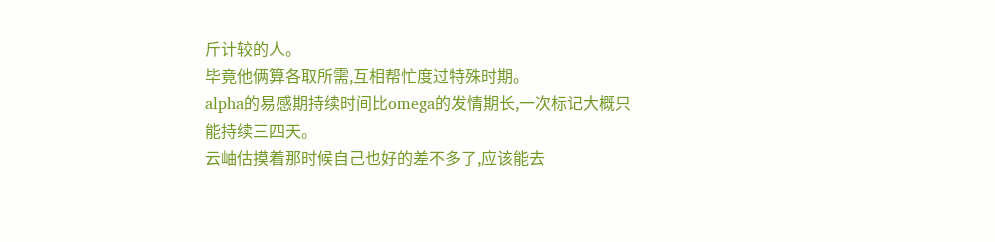斤计较的人。
毕竟他俩算各取所需,互相帮忙度过特殊时期。
alpha的易感期持续时间比omega的发情期长,一次标记大概只能持续三四天。
云岫估摸着那时候自己也好的差不多了,应该能去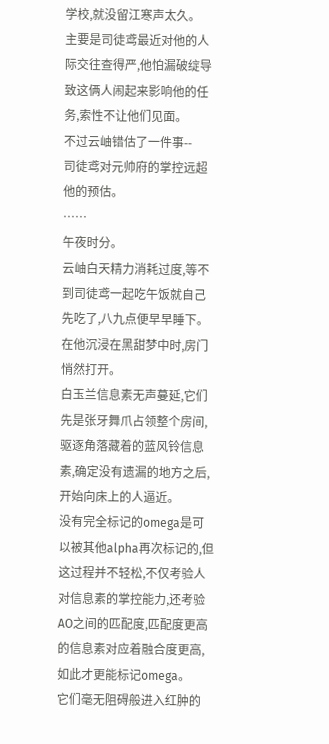学校,就没留江寒声太久。
主要是司徒鸢最近对他的人际交往查得严,他怕漏破绽导致这俩人闹起来影响他的任务,索性不让他们见面。
不过云岫错估了一件事--
司徒鸢对元帅府的掌控远超他的预估。
……
午夜时分。
云岫白天精力消耗过度,等不到司徒鸢一起吃午饭就自己先吃了,八九点便早早睡下。
在他沉浸在黑甜梦中时,房门悄然打开。
白玉兰信息素无声蔓延,它们先是张牙舞爪占领整个房间,驱逐角落藏着的蓝风铃信息素,确定没有遗漏的地方之后,开始向床上的人逼近。
没有完全标记的omega是可以被其他alpha再次标记的,但这过程并不轻松,不仅考验人对信息素的掌控能力,还考验AO之间的匹配度,匹配度更高的信息素对应着融合度更高,如此才更能标记omega。
它们毫无阻碍般进入红肿的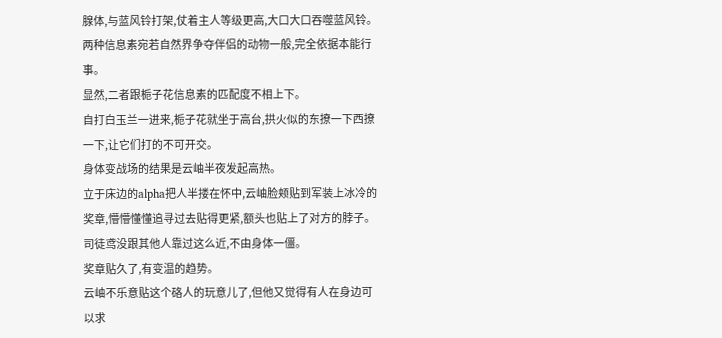腺体,与蓝风铃打架,仗着主人等级更高,大口大口吞噬蓝风铃。
两种信息素宛若自然界争夺伴侣的动物一般,完全依据本能行事。
显然,二者跟栀子花信息素的匹配度不相上下。
自打白玉兰一进来,栀子花就坐于高台,拱火似的东撩一下西撩一下,让它们打的不可开交。
身体变战场的结果是云岫半夜发起高热。
立于床边的alpha把人半搂在怀中,云岫脸颊贴到军装上冰冷的奖章,懵懵懂懂追寻过去贴得更紧,额头也贴上了对方的脖子。
司徒鸢没跟其他人靠过这么近,不由身体一僵。
奖章贴久了,有变温的趋势。
云岫不乐意贴这个硌人的玩意儿了,但他又觉得有人在身边可以求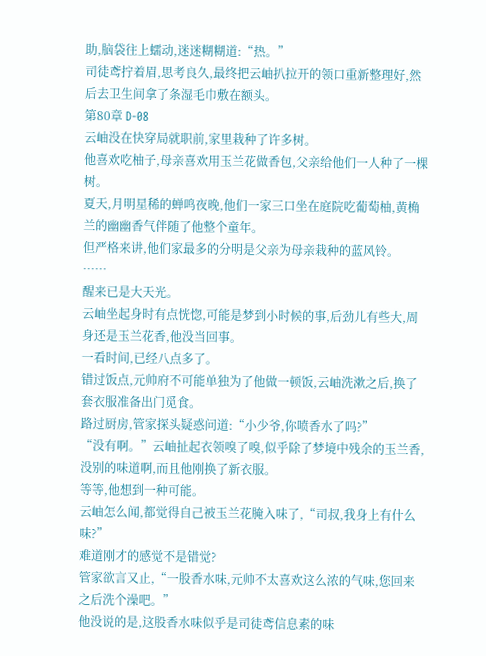助,脑袋往上蠕动,迷迷糊糊道:“热。”
司徒鸢拧着眉,思考良久,最终把云岫扒拉开的领口重新整理好,然后去卫生间拿了条湿毛巾敷在额头。
第80章 D-08
云岫没在快穿局就职前,家里栽种了许多树。
他喜欢吃柚子,母亲喜欢用玉兰花做香包,父亲给他们一人种了一棵树。
夏天,月明星稀的蝉鸣夜晚,他们一家三口坐在庭院吃葡萄柚,黄桷兰的幽幽香气伴随了他整个童年。
但严格来讲,他们家最多的分明是父亲为母亲栽种的蓝风铃。
……
醒来已是大天光。
云岫坐起身时有点恍惚,可能是梦到小时候的事,后劲儿有些大,周身还是玉兰花香,他没当回事。
一看时间,已经八点多了。
错过饭点,元帅府不可能单独为了他做一顿饭,云岫洗漱之后,换了套衣服准备出门觅食。
路过厨房,管家探头疑惑问道:“小少爷,你喷香水了吗?”
“没有啊。”云岫扯起衣领嗅了嗅,似乎除了梦境中残余的玉兰香,没别的味道啊,而且他刚换了新衣服。
等等,他想到一种可能。
云岫怎么闻,都觉得自己被玉兰花腌入味了,“司叔,我身上有什么味?”
难道刚才的感觉不是错觉?
管家欲言又止,“一股香水味,元帅不太喜欢这么浓的气味,您回来之后洗个澡吧。”
他没说的是,这股香水味似乎是司徒鸢信息素的味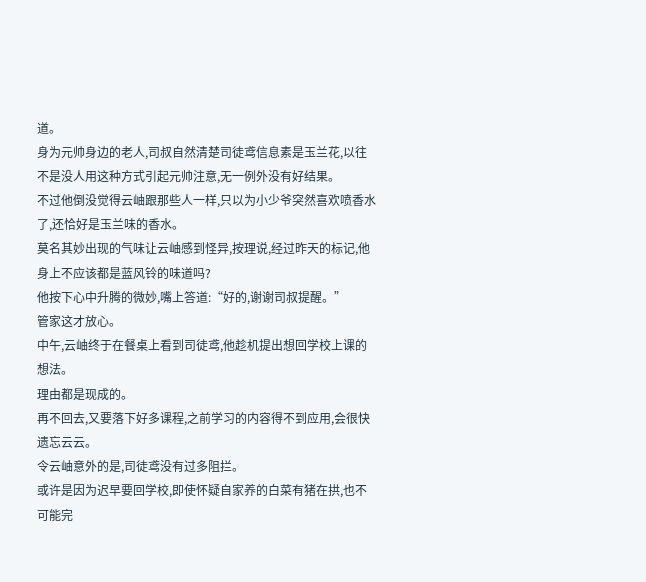道。
身为元帅身边的老人,司叔自然清楚司徒鸢信息素是玉兰花,以往不是没人用这种方式引起元帅注意,无一例外没有好结果。
不过他倒没觉得云岫跟那些人一样,只以为小少爷突然喜欢喷香水了,还恰好是玉兰味的香水。
莫名其妙出现的气味让云岫感到怪异,按理说,经过昨天的标记,他身上不应该都是蓝风铃的味道吗?
他按下心中升腾的微妙,嘴上答道:“好的,谢谢司叔提醒。”
管家这才放心。
中午,云岫终于在餐桌上看到司徒鸢,他趁机提出想回学校上课的想法。
理由都是现成的。
再不回去,又要落下好多课程,之前学习的内容得不到应用,会很快遗忘云云。
令云岫意外的是,司徒鸢没有过多阻拦。
或许是因为迟早要回学校,即使怀疑自家养的白菜有猪在拱,也不可能完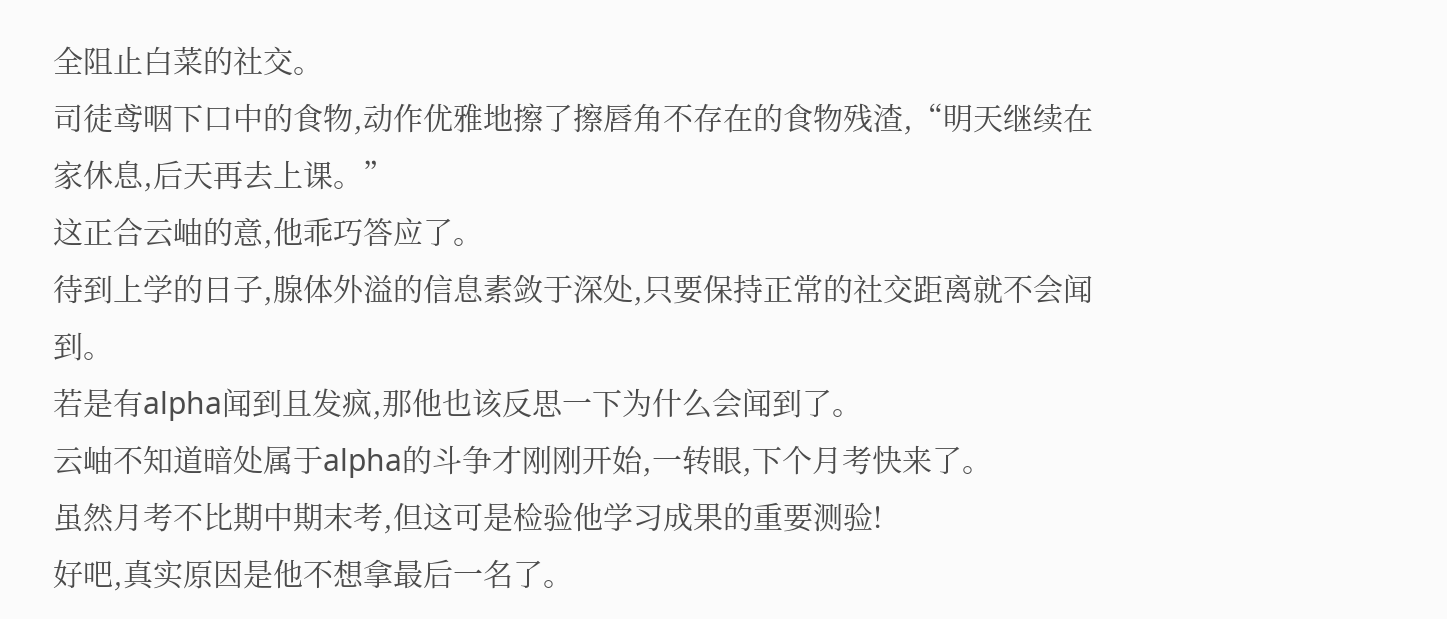全阻止白菜的社交。
司徒鸢咽下口中的食物,动作优雅地擦了擦唇角不存在的食物残渣,“明天继续在家休息,后天再去上课。”
这正合云岫的意,他乖巧答应了。
待到上学的日子,腺体外溢的信息素敛于深处,只要保持正常的社交距离就不会闻到。
若是有alpha闻到且发疯,那他也该反思一下为什么会闻到了。
云岫不知道暗处属于alpha的斗争才刚刚开始,一转眼,下个月考快来了。
虽然月考不比期中期末考,但这可是检验他学习成果的重要测验!
好吧,真实原因是他不想拿最后一名了。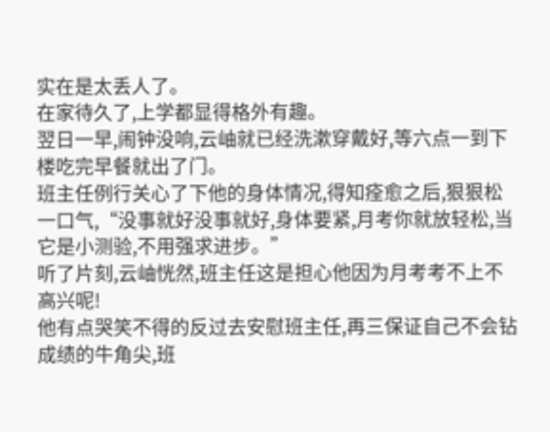实在是太丢人了。
在家待久了,上学都显得格外有趣。
翌日一早,闹钟没响,云岫就已经洗漱穿戴好,等六点一到下楼吃完早餐就出了门。
班主任例行关心了下他的身体情况,得知痊愈之后,狠狠松一口气,“没事就好没事就好,身体要紧,月考你就放轻松,当它是小测验,不用强求进步。”
听了片刻,云岫恍然,班主任这是担心他因为月考考不上不高兴呢!
他有点哭笑不得的反过去安慰班主任,再三保证自己不会钻成绩的牛角尖,班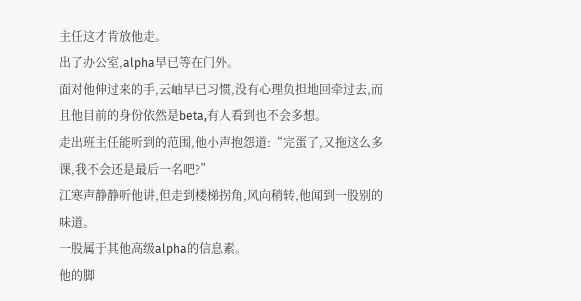主任这才肯放他走。
出了办公室,alpha早已等在门外。
面对他伸过来的手,云岫早已习惯,没有心理负担地回牵过去,而且他目前的身份依然是beta,有人看到也不会多想。
走出班主任能听到的范围,他小声抱怨道:“完蛋了,又拖这么多课,我不会还是最后一名吧?”
江寒声静静听他讲,但走到楼梯拐角,风向稍转,他闻到一股别的味道。
一股属于其他高级alpha的信息素。
他的脚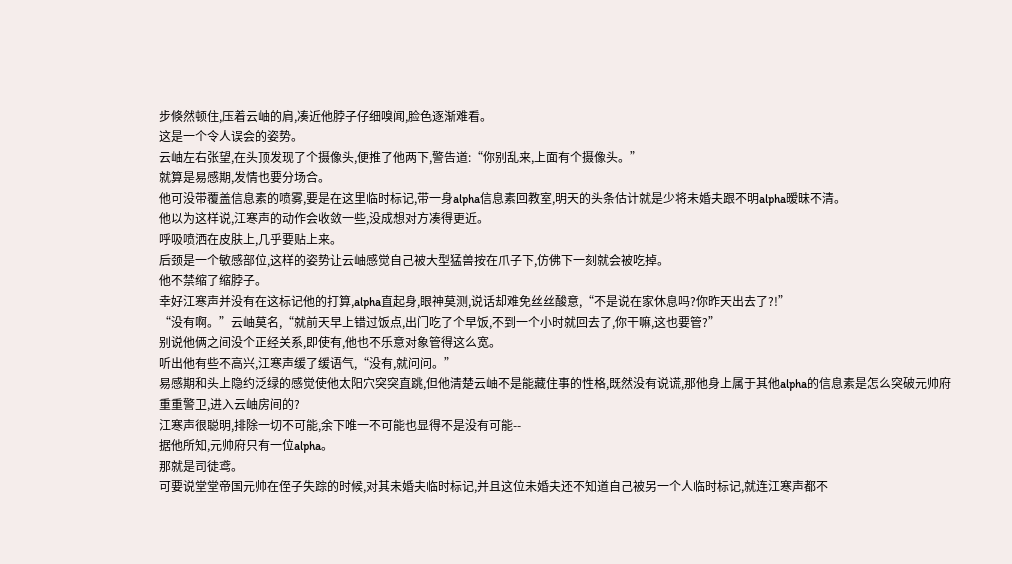步倏然顿住,压着云岫的肩,凑近他脖子仔细嗅闻,脸色逐渐难看。
这是一个令人误会的姿势。
云岫左右张望,在头顶发现了个摄像头,便推了他两下,警告道:“你别乱来,上面有个摄像头。”
就算是易感期,发情也要分场合。
他可没带覆盖信息素的喷雾,要是在这里临时标记,带一身alpha信息素回教室,明天的头条估计就是少将未婚夫跟不明alpha暧昧不清。
他以为这样说,江寒声的动作会收敛一些,没成想对方凑得更近。
呼吸喷洒在皮肤上,几乎要贴上来。
后颈是一个敏感部位,这样的姿势让云岫感觉自己被大型猛兽按在爪子下,仿佛下一刻就会被吃掉。
他不禁缩了缩脖子。
幸好江寒声并没有在这标记他的打算,alpha直起身,眼神莫测,说话却难免丝丝酸意,“不是说在家休息吗?你昨天出去了?!”
“没有啊。”云岫莫名,“就前天早上错过饭点,出门吃了个早饭,不到一个小时就回去了,你干嘛,这也要管?”
别说他俩之间没个正经关系,即使有,他也不乐意对象管得这么宽。
听出他有些不高兴,江寒声缓了缓语气,“没有,就问问。”
易感期和头上隐约泛绿的感觉使他太阳穴突突直跳,但他清楚云岫不是能藏住事的性格,既然没有说谎,那他身上属于其他alpha的信息素是怎么突破元帅府重重警卫,进入云岫房间的?
江寒声很聪明,排除一切不可能,余下唯一不可能也显得不是没有可能--
据他所知,元帅府只有一位alpha。
那就是司徒鸢。
可要说堂堂帝国元帅在侄子失踪的时候,对其未婚夫临时标记,并且这位未婚夫还不知道自己被另一个人临时标记,就连江寒声都不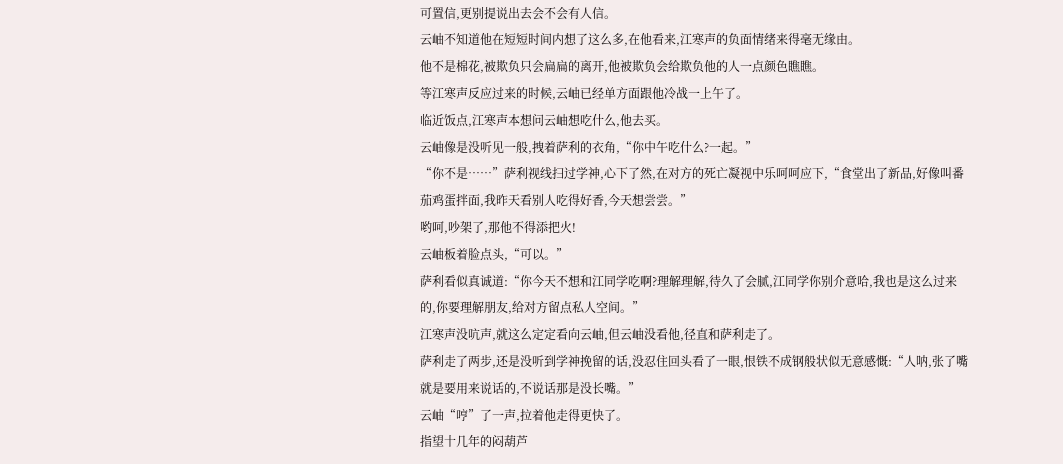可置信,更别提说出去会不会有人信。
云岫不知道他在短短时间内想了这么多,在他看来,江寒声的负面情绪来得毫无缘由。
他不是棉花,被欺负只会扁扁的离开,他被欺负会给欺负他的人一点颜色瞧瞧。
等江寒声反应过来的时候,云岫已经单方面跟他冷战一上午了。
临近饭点,江寒声本想问云岫想吃什么,他去买。
云岫像是没听见一般,拽着萨利的衣角,“你中午吃什么?一起。”
“你不是……”萨利视线扫过学神,心下了然,在对方的死亡凝视中乐呵呵应下,“食堂出了新品,好像叫番茄鸡蛋拌面,我昨天看别人吃得好香,今天想尝尝。”
哟呵,吵架了,那他不得添把火!
云岫板着脸点头,“可以。”
萨利看似真诚道:“你今天不想和江同学吃啊?理解理解,待久了会腻,江同学你别介意哈,我也是这么过来的,你要理解朋友,给对方留点私人空间。”
江寒声没吭声,就这么定定看向云岫,但云岫没看他,径直和萨利走了。
萨利走了两步,还是没听到学神挽留的话,没忍住回头看了一眼,恨铁不成钢般状似无意感慨:“人呐,张了嘴就是要用来说话的,不说话那是没长嘴。”
云岫“哼”了一声,拉着他走得更快了。
指望十几年的闷葫芦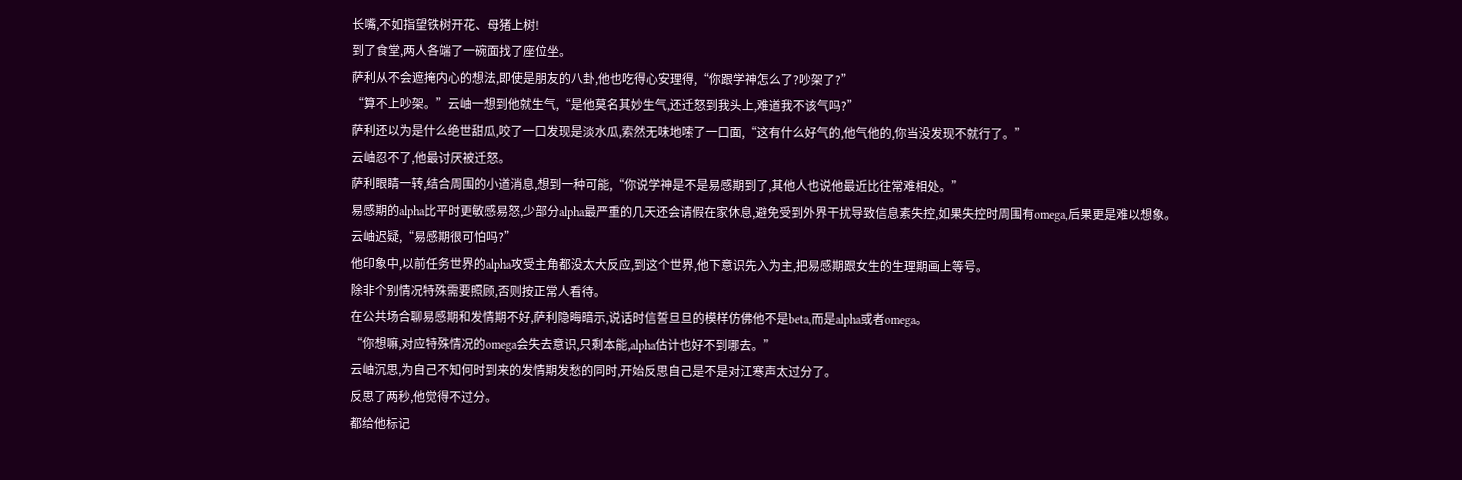长嘴,不如指望铁树开花、母猪上树!
到了食堂,两人各端了一碗面找了座位坐。
萨利从不会遮掩内心的想法,即使是朋友的八卦,他也吃得心安理得,“你跟学神怎么了?吵架了?”
“算不上吵架。”云岫一想到他就生气,“是他莫名其妙生气,还迁怒到我头上,难道我不该气吗?”
萨利还以为是什么绝世甜瓜,咬了一口发现是淡水瓜,索然无味地嗦了一口面,“这有什么好气的,他气他的,你当没发现不就行了。”
云岫忍不了,他最讨厌被迁怒。
萨利眼睛一转,结合周围的小道消息,想到一种可能,“你说学神是不是易感期到了,其他人也说他最近比往常难相处。”
易感期的alpha比平时更敏感易怒,少部分alpha最严重的几天还会请假在家休息,避免受到外界干扰导致信息素失控,如果失控时周围有omega,后果更是难以想象。
云岫迟疑,“易感期很可怕吗?”
他印象中,以前任务世界的alpha攻受主角都没太大反应,到这个世界,他下意识先入为主,把易感期跟女生的生理期画上等号。
除非个别情况特殊需要照顾,否则按正常人看待。
在公共场合聊易感期和发情期不好,萨利隐晦暗示,说话时信誓旦旦的模样仿佛他不是beta,而是alpha或者omega。
“你想嘛,对应特殊情况的omega会失去意识,只剩本能,alpha估计也好不到哪去。”
云岫沉思,为自己不知何时到来的发情期发愁的同时,开始反思自己是不是对江寒声太过分了。
反思了两秒,他觉得不过分。
都给他标记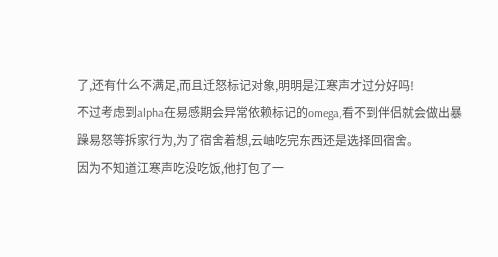了,还有什么不满足,而且迁怒标记对象,明明是江寒声才过分好吗!
不过考虑到alpha在易感期会异常依赖标记的omega,看不到伴侣就会做出暴躁易怒等拆家行为,为了宿舍着想,云岫吃完东西还是选择回宿舍。
因为不知道江寒声吃没吃饭,他打包了一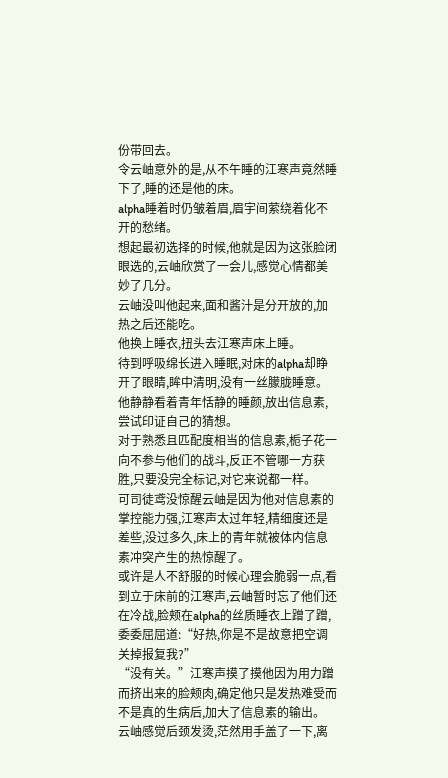份带回去。
令云岫意外的是,从不午睡的江寒声竟然睡下了,睡的还是他的床。
alpha睡着时仍皱着眉,眉宇间萦绕着化不开的愁绪。
想起最初选择的时候,他就是因为这张脸闭眼选的,云岫欣赏了一会儿,感觉心情都美妙了几分。
云岫没叫他起来,面和酱汁是分开放的,加热之后还能吃。
他换上睡衣,扭头去江寒声床上睡。
待到呼吸绵长进入睡眠,对床的alpha却睁开了眼睛,眸中清明,没有一丝朦胧睡意。
他静静看着青年恬静的睡颜,放出信息素,尝试印证自己的猜想。
对于熟悉且匹配度相当的信息素,栀子花一向不参与他们的战斗,反正不管哪一方获胜,只要没完全标记,对它来说都一样。
可司徒鸢没惊醒云岫是因为他对信息素的掌控能力强,江寒声太过年轻,精细度还是差些,没过多久,床上的青年就被体内信息素冲突产生的热惊醒了。
或许是人不舒服的时候心理会脆弱一点,看到立于床前的江寒声,云岫暂时忘了他们还在冷战,脸颊在alpha的丝质睡衣上蹭了蹭,委委屈屈道:“好热,你是不是故意把空调关掉报复我?”
“没有关。”江寒声摸了摸他因为用力蹭而挤出来的脸颊肉,确定他只是发热难受而不是真的生病后,加大了信息素的输出。
云岫感觉后颈发烫,茫然用手盖了一下,离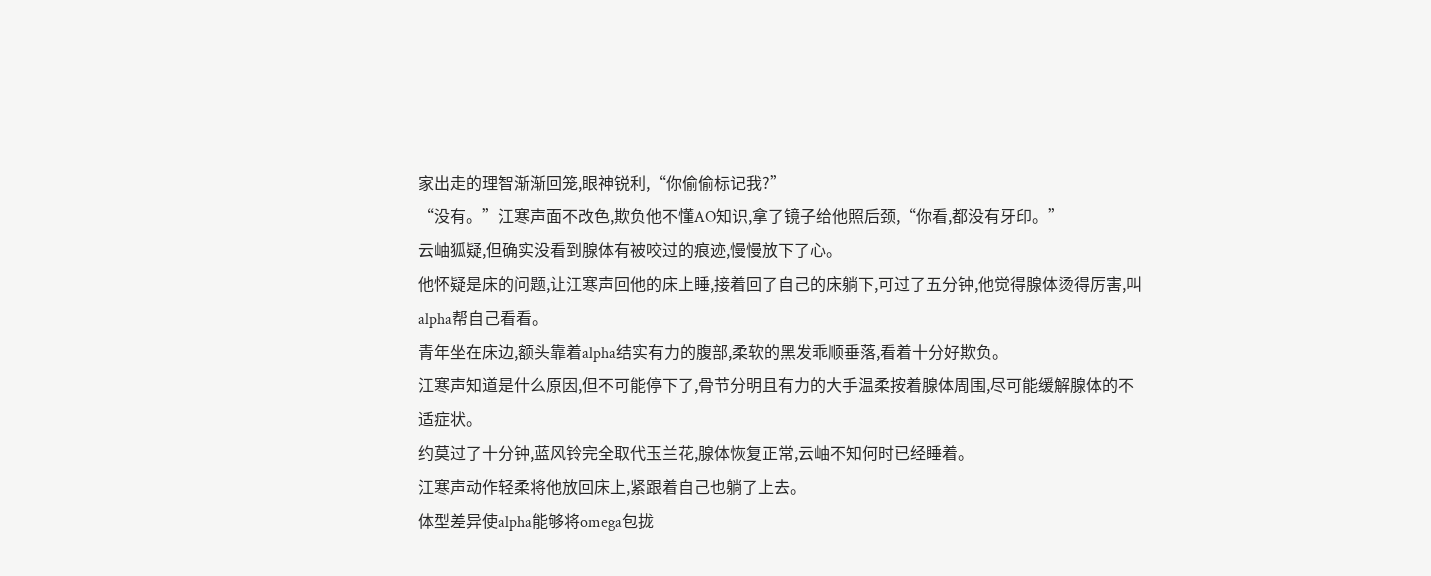家出走的理智渐渐回笼,眼神锐利,“你偷偷标记我?”
“没有。”江寒声面不改色,欺负他不懂AO知识,拿了镜子给他照后颈,“你看,都没有牙印。”
云岫狐疑,但确实没看到腺体有被咬过的痕迹,慢慢放下了心。
他怀疑是床的问题,让江寒声回他的床上睡,接着回了自己的床躺下,可过了五分钟,他觉得腺体烫得厉害,叫alpha帮自己看看。
青年坐在床边,额头靠着alpha结实有力的腹部,柔软的黑发乖顺垂落,看着十分好欺负。
江寒声知道是什么原因,但不可能停下了,骨节分明且有力的大手温柔按着腺体周围,尽可能缓解腺体的不适症状。
约莫过了十分钟,蓝风铃完全取代玉兰花,腺体恢复正常,云岫不知何时已经睡着。
江寒声动作轻柔将他放回床上,紧跟着自己也躺了上去。
体型差异使alpha能够将omega包拢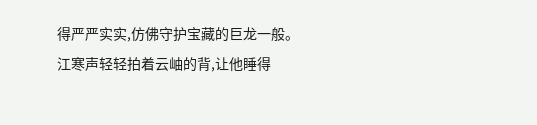得严严实实,仿佛守护宝藏的巨龙一般。
江寒声轻轻拍着云岫的背,让他睡得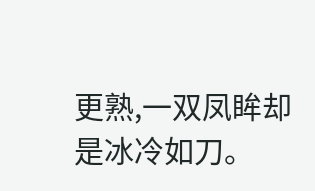更熟,一双凤眸却是冰冷如刀。